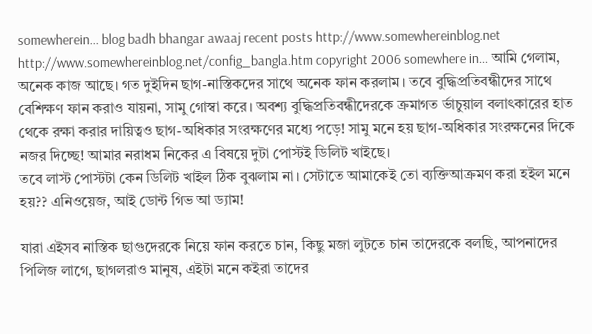somewherein... blog badh bhangar awaaj recent posts http://www.somewhereinblog.net http://www.somewhereinblog.net/config_bangla.htm copyright 2006 somewhere in... আমি গেলাম, অনেক কাজ আছে। গত দুইদিন ছাগ-নাস্তিকদের সাথে অনেক ফান করলাম। তবে বুদ্ধিপ্রতিবন্ধীদের সাথে বেশিক্ষণ ফান করাও যায়না, সামু গোস্বা করে। অবশ্য বুদ্ধিপ্রতিবন্ধীদেরকে ক্রমাগত র্ভাচুয়াল বলাৎকারের হাত থেকে রক্ষা করার দায়িত্বও ছাগ-অধিকার সংরক্ষণের মধ্যে পড়ে! সামু মনে হয় ছাগ-অধিকার সংরক্ষনের দিকে নজর দিচ্ছে! আমার নরাধম নিকের এ বিষয়ে দুটা পোস্টই ডিলিট খাইছে।
তবে লাস্ট পোস্টটা কেন ডিলিট খাইল ঠিক বুঝলাম না। সেটাতে আমাকেই তো ব্যক্তিআক্রমণ করা হইল মনে হয়?? এনিওয়েজ, আই ডোন্ট গিভ আ ড্যাম!

যারা এইসব নাস্তিক ছাগুদেরকে নিয়ে ফান করতে চান, কিছু মজা লুটতে চান তাদেরকে বলছি, আপনাদের পিলিজ লাগে, ছাগলরাও মানুষ, এইটা মনে কইরা তাদের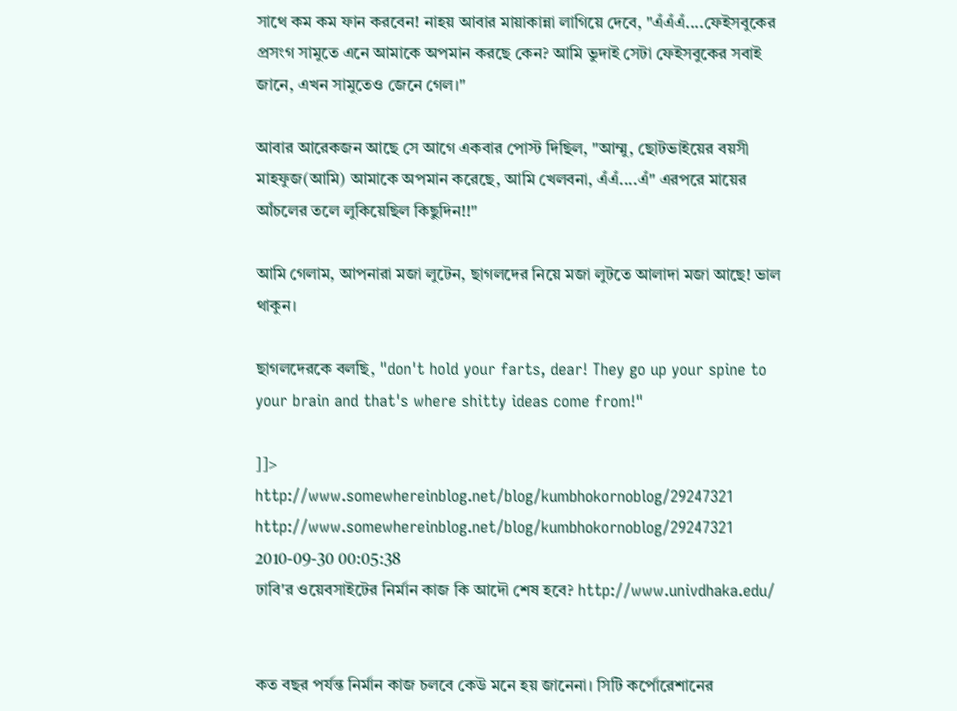সাথে কম কম ফান করবেন! নাহয় আবার মায়াকান্না লাগিয়ে দেবে, "এঁএঁএঁ....ফেইসবুকের প্রসংগ সামুতে এনে আমাকে অপমান করছে কেন? আমি ভুদাই সেটা ফেইসবুকের সবাই জানে, এখন সামুতেও জেনে গেল।"

আবার আরেকজন আছে সে আগে একবার পোস্ট দিছিল, "আম্মু, ছোটভাইয়ের বয়সী মাহফুজ(আমি) আমাকে অপমান করেছে, আমি খেলবনা, এঁএঁ....এঁ" এরপরে মায়ের আঁচলের তলে লুকিয়েছিল কিছুদিন!!"

আমি গেলাম, আপনারা মজা লুটেন, ছাগলদের নিয়ে মজা লুটতে আলাদা মজা আছে! ভাল থাকুন।

ছাগলদেরকে বলছি, "don't hold your farts, dear! They go up your spine to your brain and that's where shitty ideas come from!"

]]>
http://www.somewhereinblog.net/blog/kumbhokornoblog/29247321 http://www.somewhereinblog.net/blog/kumbhokornoblog/29247321 2010-09-30 00:05:38
ঢাবি'র ওয়েবসাইটের নির্মান কাজ কি আদৌ শেষ হবে? http://www.univdhaka.edu/


কত বছর পর্যন্ত নির্মান কাজ চলবে কেউ মনে হয় জানেনা। সিটি কর্পোরেশানের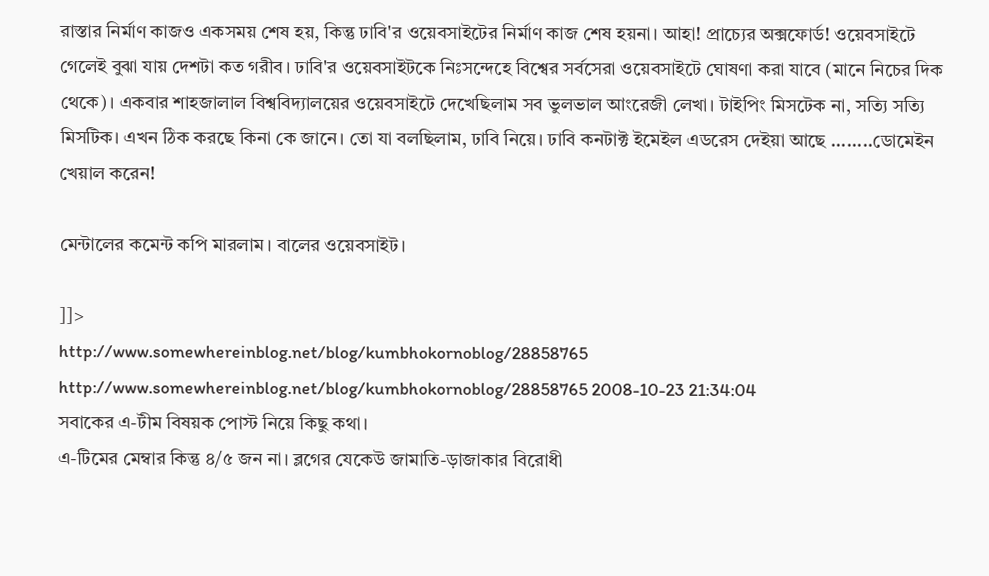রাস্তার নির্মাণ কাজও একসময় শেষ হয়, কিন্তু ঢাবি'র ওয়েবসাইটের নির্মাণ কাজ শেষ হয়না। আহা! প্রাচ্যের অক্সফোর্ড! ওয়েবসাইটে গেলেই বুঝা যায় দেশটা কত গরীব। ঢাবি'র ওয়েবসাইটকে নিঃসন্দেহে বিশ্বের সর্বসেরা ওয়েবসাইটে ঘোষণা করা যাবে (মানে নিচের দিক থেকে)। একবার শাহজালাল বিশ্ববিদ্যালয়ের ওয়েবসাইটে দেখেছিলাম সব ভুলভাল আংরেজী লেখা। টাইপিং মিসটেক না, সত্যি সত্যি মিসটিক। এখন ঠিক করছে কিনা কে জানে। তো যা বলছিলাম, ঢাবি নিয়ে। ঢাবি কনটাক্ট ইমেইল এডরেস দেইয়া আছে ........ডোমেইন খেয়াল করেন!

মেন্টালের কমেন্ট কপি মারলাম। বালের ওয়েবসাইট।

]]>
http://www.somewhereinblog.net/blog/kumbhokornoblog/28858765 http://www.somewhereinblog.net/blog/kumbhokornoblog/28858765 2008-10-23 21:34:04
সবাকের এ-টীম বিষয়ক পোস্ট নিয়ে কিছু কথা।
এ-টিমের মেম্বার কিন্তু ৪/৫ জন না। ব্লগের যেকেউ জামাতি-ড়াজাকার বিরোধী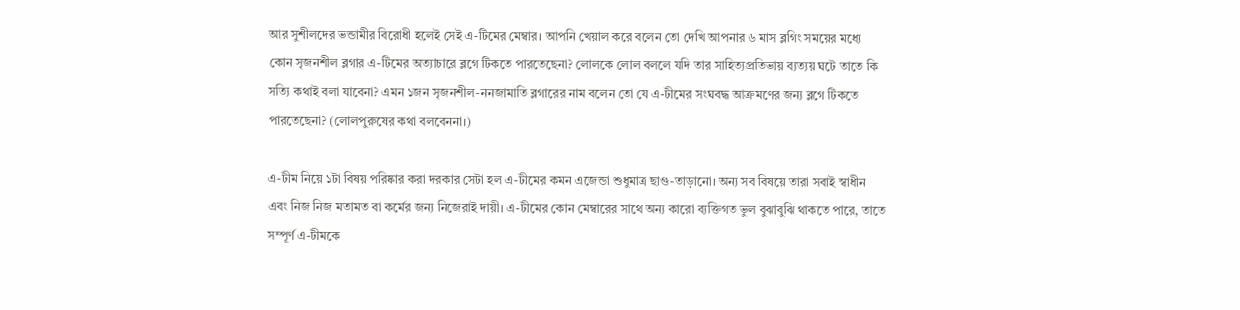আর সুশীলদের ভন্ডামীর বিরোধী হলেই সেই এ-টিমের মেম্বার। আপনি খেয়াল করে বলেন তো দেখি আপনার ৬ মাস ব্লগিং সময়ের মধ্যে কোন সৃজনশীল ব্লগার এ-টিমের অত্যাচারে ব্লগে টিকতে পারতেছেনা? লোলকে লোল বললে যদি তার সাহিত্যপ্রতিভায় ব্যত্যয় ঘটে তাতে কি সত্যি কথাই বলা যাবেনা? এমন ১জন সৃজনশীল-ননজামাতি ব্লগারের নাম বলেন তো যে এ-টীমের সংঘবদ্ধ আক্রমণের জন্য ব্লগে টিকতে পারতেছেনা? (লোলপুরুষের কথা বলবেননা।)

এ-টীম নিয়ে ১টা বিষয় পরিষ্কার করা দরকার সেটা হল এ-টীমের কমন এজেন্ডা শুধুমাত্র ছাগু-তাড়ানো। অন্য সব বিষয়ে তারা সবাই স্বাধীন এবং নিজ নিজ মতামত বা কর্মের জন্য নিজেরাই দায়ী। এ-টীমের কোন মেম্বারের সাথে অন্য কারো ব্যক্তিগত ভুল বুঝাবুঝি থাকতে পারে, তাতে সম্পূর্ণ এ-টীমকে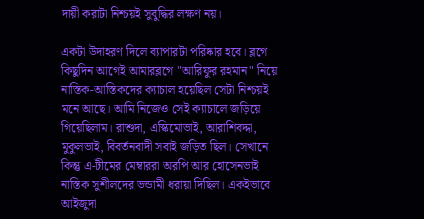দায়ী করাটা নিশ্চয়ই সুবুদ্ধির লক্ষণ নয়।

একটা উদাহরণ দিলে ব্যাপারটা পরিষ্কার হবে। ব্লগে কিছুদিন আগেই আমারব্লগে "আরিফুর রহমান" নিয়ে নাস্তিক-আস্তিকদের ক্যাচাল হয়েছিল সেটা নিশ্চয়ই মনে আছে। আমি নিজেও সেই ক্যাচালে জড়িয়ে গিয়েছিলাম। রাশুদা, এস্কিমোভাই, আরাশিবদ্দা, মুকুলভাই, বিবর্তনবাদী সবাই জড়িত ছিল। সেখানে কিন্তু এ-টীমের মেম্বাররা অরপি আর হোসেনভাই নাস্তিক সুশীলদের ভন্ডামী ধরায়া দিছিল। একইভাবে আইজুদা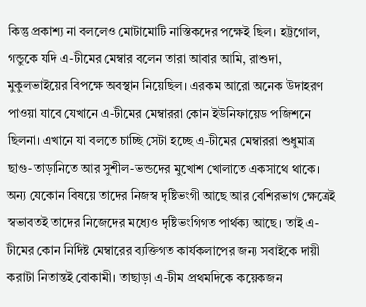কিন্তু প্রকাশ্য না বললেও মোটামোটি নাস্তিকদের পক্ষেই ছিল। হট্টগোল, গন্ডুকে যদি এ-টীমের মেম্বার বলেন তারা আবার আমি, রাশুদা, মুকুলভাইয়ের বিপক্ষে অবস্থান নিয়েছিল। এরকম আরো অনেক উদাহরণ পাওয়া যাবে যেখানে এ-টীমের মেম্বাররা কোন ইউনিফায়েড পজিশনে ছিলনা। এখানে যা বলতে চাচ্ছি সেটা হচ্ছে এ-টীমের মেম্বাররা শুধুমাত্র ছাগু-তাড়ানিতে আর সুশীল-ভন্ডদের মুখোশ খোলাতে একসাথে থাকে। অন্য যেকোন বিষয়ে তাদের নিজস্ব দৃষ্টিভংগী আছে আর বেশিরভাগ ক্ষেত্রেই স্বভাবতই তাদের নিজেদের মধ্যেও দৃষ্টিভংগিগত পার্থক্য আছে। তাই এ-টীমের কোন নির্দিষ্ট মেম্বারের ব্যক্তিগত কার্যকলাপের জন্য সবাইকে দায়ী করাটা নিতান্তই বোকামী। তাছাড়া এ-টীম প্রথমদিকে কয়েকজন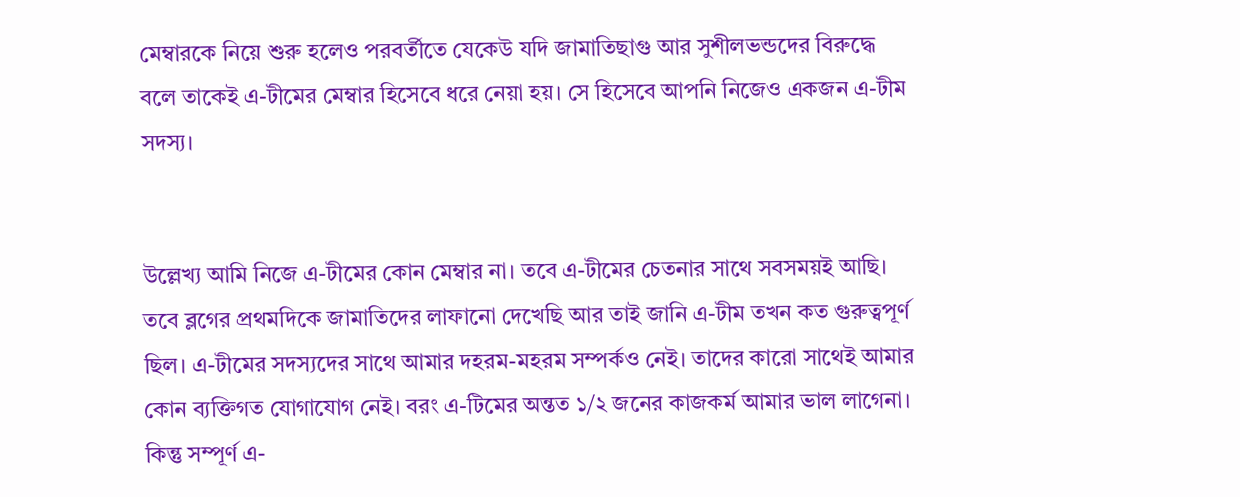মেম্বারকে নিয়ে শুরু হলেও পরবর্তীতে যেকেউ যদি জামাতিছাগু আর সুশীলভন্ডদের বিরুদ্ধে বলে তাকেই এ-টীমের মেম্বার হিসেবে ধরে নেয়া হয়। সে হিসেবে আপনি নিজেও একজন এ-টীম সদস্য।


উল্লেখ্য আমি নিজে এ-টীমের কোন মেম্বার না। তবে এ-টীমের চেতনার সাথে সবসময়ই আছি। তবে ব্লগের প্রথমদিকে জামাতিদের লাফানো দেখেছি আর তাই জানি এ-টীম তখন কত গুরুত্বপূর্ণ ছিল। এ-টীমের সদস্যদের সাথে আমার দহরম-মহরম সম্পর্কও নেই। তাদের কারো সাথেই আমার কোন ব্যক্তিগত যোগাযোগ নেই। বরং এ-টিমের অন্তত ১/২ জনের কাজকর্ম আমার ভাল লাগেনা। কিন্তু সম্পূর্ণ এ-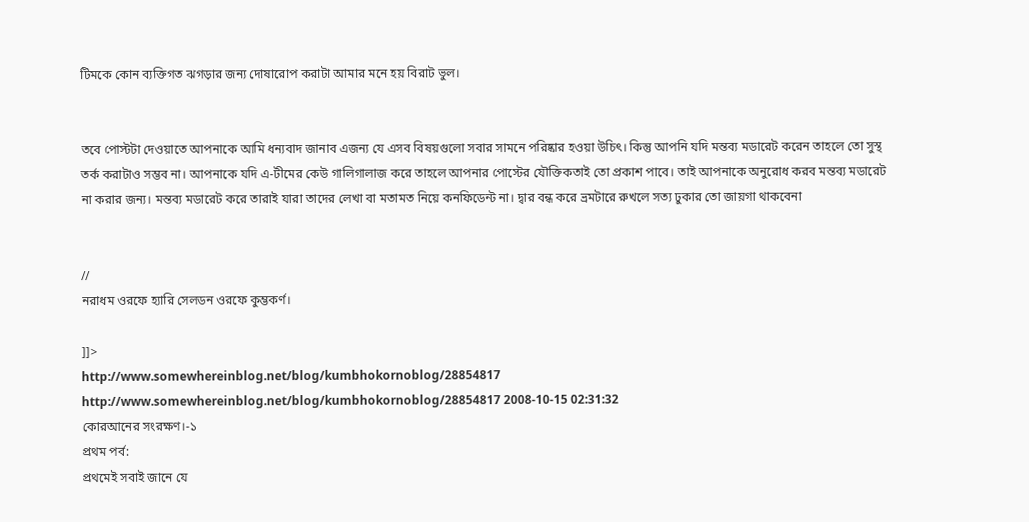টিমকে কোন ব্যক্তিগত ঝগড়ার জন্য দোষারোপ করাটা আমার মনে হয় বিরাট ভুল।


তবে পোস্টটা দেওয়াতে আপনাকে আমি ধন্যবাদ জানাব এজন্য যে এসব বিষয়গুলো সবার সামনে পরিষ্কার হওয়া উচিৎ। কিন্তু আপনি যদি মন্তব্য মডারেট করেন তাহলে তো সুস্থ তর্ক করাটাও সম্ভব না। আপনাকে যদি এ-টীমের কেউ গালিগালাজ করে তাহলে আপনার পোস্টের যৌক্তিকতাই তো প্রকাশ পাবে। তাই আপনাকে অনুরোধ করব মন্তব্য মডারেট না করার জন্য। মন্তব্য মডারেট করে তারাই যারা তাদের লেখা বা মতামত নিয়ে কনফিডেন্ট না। দ্বার বন্ধ করে ভ্রমটারে রুখলে সত্য ঢুকার তো জায়গা থাকবেনা


//
নরাধম ওরফে হ্যারি সেলডন ওরফে কুম্ভকর্ণ।

]]>
http://www.somewhereinblog.net/blog/kumbhokornoblog/28854817 http://www.somewhereinblog.net/blog/kumbhokornoblog/28854817 2008-10-15 02:31:32
কোরআনের সংরক্ষণ।-১
প্রথম পর্ব:
প্রথমেই সবাই জানে যে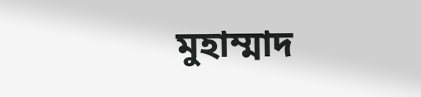মুহাম্মাদ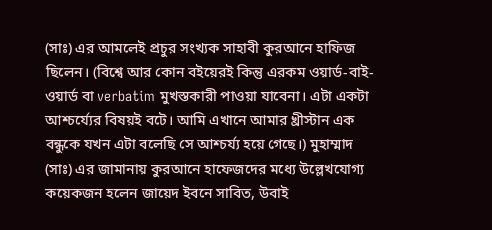(সাঃ) এর আমলেই প্রচুর সংখ্যক সাহাবী কুরআনে হাফিজ ছিলেন। (বিশ্বে আর কোন বইয়েরই কিন্তু এরকম ওয়ার্ড-বাই-ওয়ার্ড বা verbatim মুখস্তকারী পাওয়া যাবেনা। এটা একটা আশ্চর্য্যের বিষয়ই বটে। আমি এখানে আমার খ্রীস্টান এক বন্ধুকে যখন এটা বলেছি সে আশ্চর্য্য হয়ে গেছে।) মুহাম্মাদ (সাঃ) এর জামানায় কুরআনে হাফেজদের মধ্যে উল্লেখযোগ্য কয়েকজন হলেন জায়েদ ইবনে সাবিত, উবাই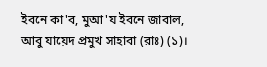ইবনে কা'ব, মুআ'য ইবনে জাবাল, আবু যায়েদ প্রমুখ সাহাবা (রাঃ) (১)।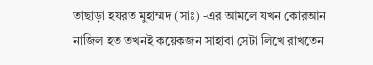তাছাড়া হযরত মুহাম্মদ (সাঃ) -এর আমলে যখন কোরআন নাজিল হত তখনই কয়েকজন সাহাবা সেটা লিখে রাখতেন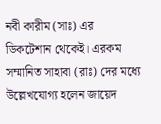নবী কারীম (সাঃ) এর ডিকটেশান থেকেই। এরকম সম্মানিত সাহাবা (রাঃ) দের মধ্যে উল্লেখযোগ্য হলেন জায়েদ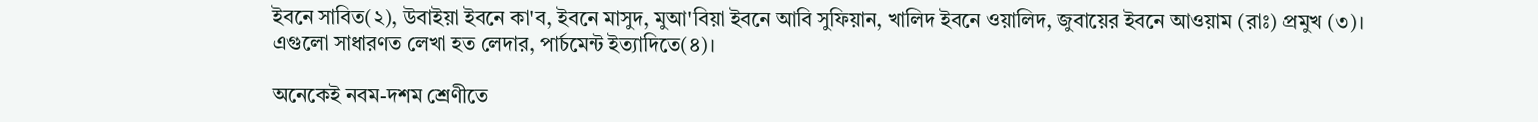ইবনে সাবিত(২), উবাইয়া ইবনে কা'ব, ইবনে মাসুদ, মুআ'বিয়া ইবনে আবি সুফিয়ান, খালিদ ইবনে ওয়ালিদ, জুবায়ের ইবনে আওয়াম (রাঃ) প্রমুখ (৩)। এগুলো সাধারণত লেখা হত লেদার, পার্চমেন্ট ইত্যাদিতে(৪)।

অনেকেই নবম-দশম শ্রেণীতে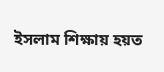ইসলাম শিক্ষায় হয়ত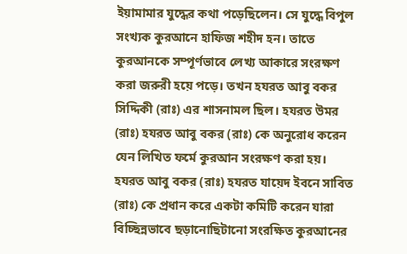ইয়ামামার যুদ্ধের কথা পড়েছিলেন। সে যুদ্ধে বিপুল সংখ্যক কুরআনে হাফিজ শহীদ হন। তাতে কুরআনকে সম্পূর্ণভাবে লেখ্য আকারে সংরক্ষণ করা জরুরী হয়ে পড়ে। তখন হযরত আবু বকর সিদ্দিকী (রাঃ) এর শাসনামল ছিল। হযরত উমর (রাঃ) হযরত আবু বকর (রাঃ) কে অনুরোধ করেন যেন লিখিত ফর্মে কুরআন সংরক্ষণ করা হয়। হযরত আবু বকর (রাঃ) হযরত যায়েদ ইবনে সাবিত (রাঃ) কে প্রধান করে একটা কমিটি করেন যারা বিচ্ছিন্নভাবে ছড়ানোছিটানো সংরক্ষিত কুরআনের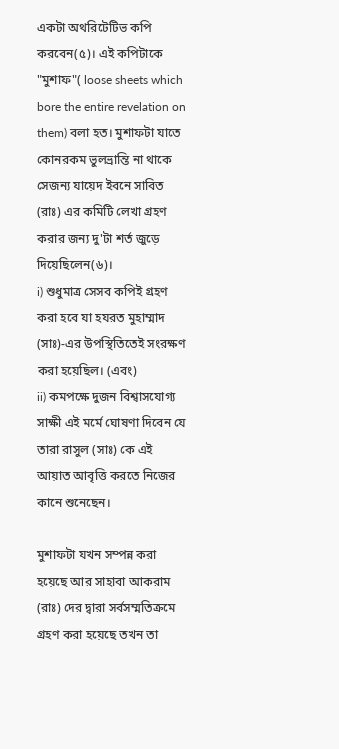একটা অথরিটেটিভ কপি করবেন(৫)। এই কপিটাকে "মুশাফ"( loose sheets which bore the entire revelation on them) বলা হত। মুশাফটা যাতে কোনরকম ভুলভ্রান্তি না থাকে সেজন্য যায়েদ ইবনে সাবিত (রাঃ) এর কমিটি লেখা গ্রহণ করার জন্য দু'টা শর্ত জুড়ে দিয়েছিলেন(৬)।
i) শুধুমাত্র সেসব কপিই গ্রহণ করা হবে যা হযরত মুহাম্মাদ (সাঃ)-এর উপস্থিতিতেই সংরক্ষণ করা হয়েছিল। (এবং)
ii) কমপক্ষে দুজন বিশ্বাসযোগ্য সাক্ষী এই মর্মে ঘোষণা দিবেন যে তারা রাসুল (সাঃ) কে এই আয়াত আবৃত্তি করতে নিজের কানে শুনেছেন।

মুশাফটা যখন সম্পন্ন করা হয়েছে আর সাহাবা আকরাম (রাঃ) দের দ্বারা সর্বসম্মতিক্রমে গ্রহণ করা হয়েছে তখন তা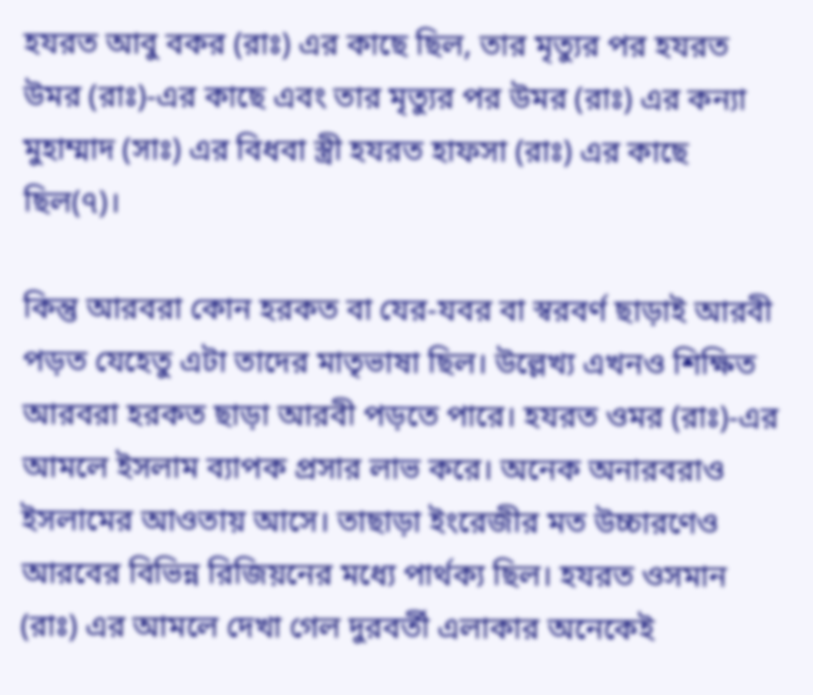হযরত আবু বকর (রাঃ) এর কাছে ছিল, তার মৃত্যুর পর হযরত উমর (রাঃ)-এর কাছে এবং তার মৃত্যুর পর উমর (রাঃ) এর কন্যা মুহাম্মাদ (সাঃ) এর বিধবা স্ত্রী হযরত হাফসা (রাঃ) এর কাছে ছিল(৭)।

কিন্তু আরবরা কোন হরকত বা যের-যবর বা স্বরবর্ণ ছাড়াই আরবী পড়ত যেহেতু এটা তাদের মাতৃভাষা ছিল। উল্লেখ্য এখনও শিক্ষিত আরবরা হরকত ছাড়া আরবী পড়তে পারে। হযরত ওমর (রাঃ)-এর আমলে ইসলাম ব্যাপক প্রসার লাভ করে। অনেক অনারবরাও ইসলামের আওতায় আসে। তাছাড়া ইংরেজীর মত উচ্চারণেও আরবের বিভিন্ন রিজিয়নের মধ্যে পার্থক্য ছিল। হযরত ওসমান (রাঃ) এর আমলে দেখা গেল দুরবর্তী এলাকার অনেকেই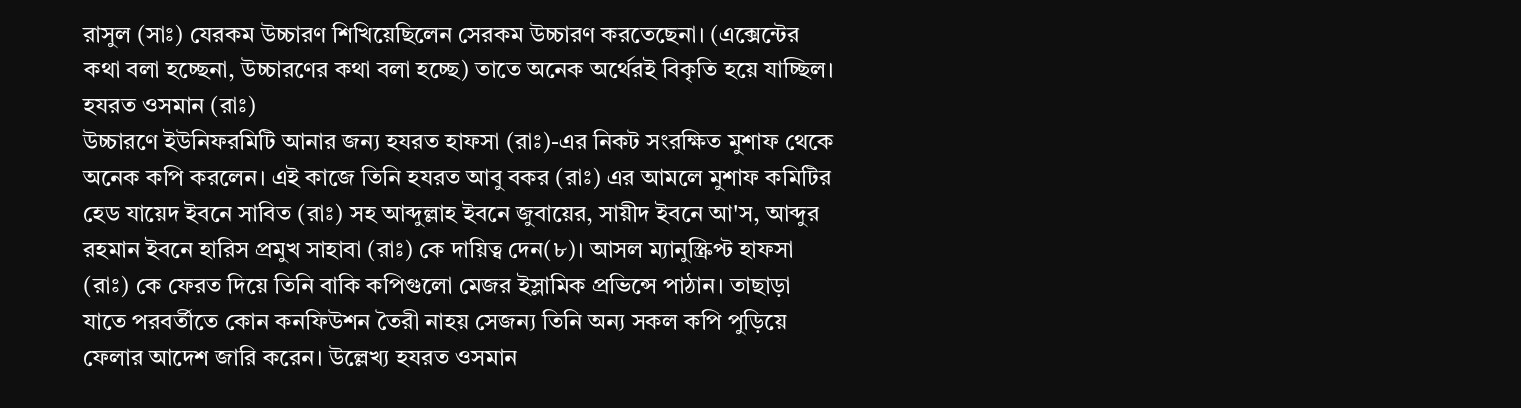রাসুল (সাঃ) যেরকম উচ্চারণ শিখিয়েছিলেন সেরকম উচ্চারণ করতেছেনা। (এক্সেন্টের কথা বলা হচ্ছেনা, উচ্চারণের কথা বলা হচ্ছে) তাতে অনেক অর্থেরই বিকৃতি হয়ে যাচ্ছিল। হযরত ওসমান (রাঃ)
উচ্চারণে ইউনিফরমিটি আনার জন্য হযরত হাফসা (রাঃ)-এর নিকট সংরক্ষিত মুশাফ থেকে অনেক কপি করলেন। এই কাজে তিনি হযরত আবু বকর (রাঃ) এর আমলে মুশাফ কমিটির হেড যায়েদ ইবনে সাবিত (রাঃ) সহ আব্দুল্লাহ ইবনে জুবায়ের, সায়ীদ ইবনে আ'স, আব্দুর রহমান ইবনে হারিস প্রমুখ সাহাবা (রাঃ) কে দায়িত্ব দেন(৮)। আসল ম্যানুস্ক্রিপ্ট হাফসা (রাঃ) কে ফেরত দিয়ে তিনি বাকি কপিগুলো মেজর ইস্লামিক প্রভিন্সে পাঠান। তাছাড়া যাতে পরবর্তীতে কোন কনফিউশন তৈরী নাহয় সেজন্য তিনি অন্য সকল কপি পুড়িয়ে ফেলার আদেশ জারি করেন। উল্লেখ্য হযরত ওসমান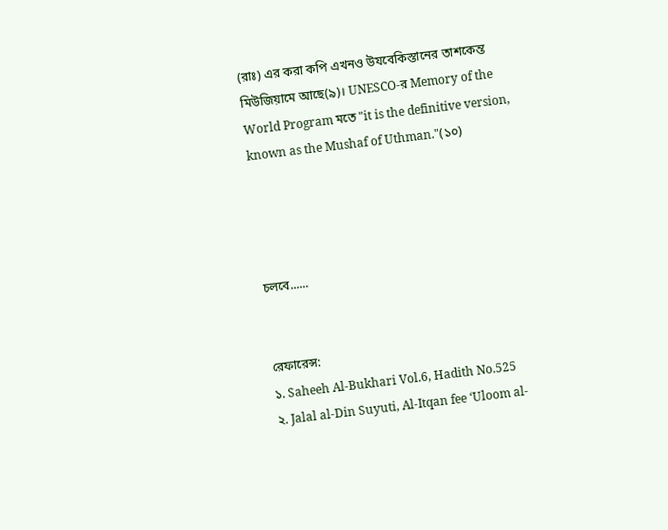(রাঃ) এর করা কপি এখনও উযবেকিস্তানের তাশকেন্ত মিউজিয়ামে আছে(৯)। UNESCO-র Memory of the World Program মতে "it is the definitive version, known as the Mushaf of Uthman."(১০)




চলবে......


রেফারেন্স:
১. Saheeh Al-Bukhari Vol.6, Hadith No.525
২. Jalal al-Din Suyuti, Al-Itqan fee ‘Uloom al-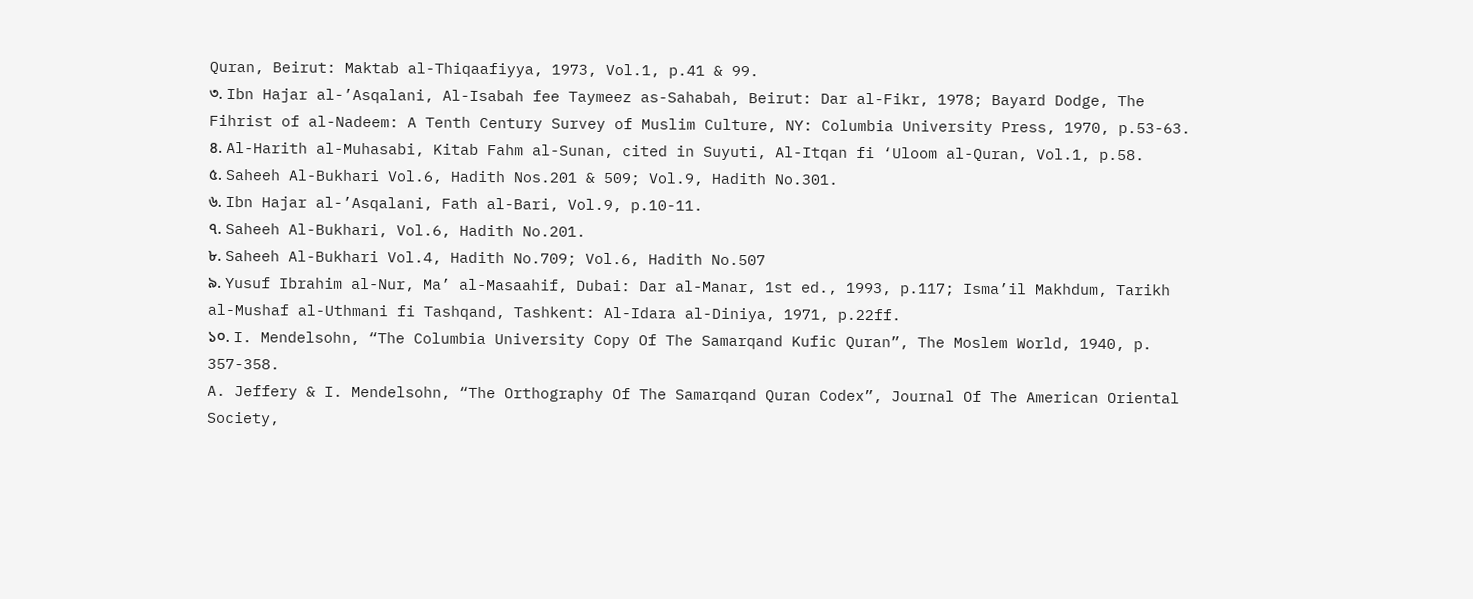Quran, Beirut: Maktab al-Thiqaafiyya, 1973, Vol.1, p.41 & 99.
৩. Ibn Hajar al-’Asqalani, Al-Isabah fee Taymeez as-Sahabah, Beirut: Dar al-Fikr, 1978; Bayard Dodge, The Fihrist of al-Nadeem: A Tenth Century Survey of Muslim Culture, NY: Columbia University Press, 1970, p.53-63.
৪. Al-Harith al-Muhasabi, Kitab Fahm al-Sunan, cited in Suyuti, Al-Itqan fi ‘Uloom al-Quran, Vol.1, p.58.
৫. Saheeh Al-Bukhari Vol.6, Hadith Nos.201 & 509; Vol.9, Hadith No.301.
৬. Ibn Hajar al-’Asqalani, Fath al-Bari, Vol.9, p.10-11.
৭. Saheeh Al-Bukhari, Vol.6, Hadith No.201.
৮. Saheeh Al-Bukhari Vol.4, Hadith No.709; Vol.6, Hadith No.507
৯. Yusuf Ibrahim al-Nur, Ma’ al-Masaahif, Dubai: Dar al-Manar, 1st ed., 1993, p.117; Isma’il Makhdum, Tarikh al-Mushaf al-Uthmani fi Tashqand, Tashkent: Al-Idara al-Diniya, 1971, p.22ff.
১০. I. Mendelsohn, “The Columbia University Copy Of The Samarqand Kufic Quran”, The Moslem World, 1940, p. 357-358.
A. Jeffery & I. Mendelsohn, “The Orthography Of The Samarqand Quran Codex”, Journal Of The American Oriental Society,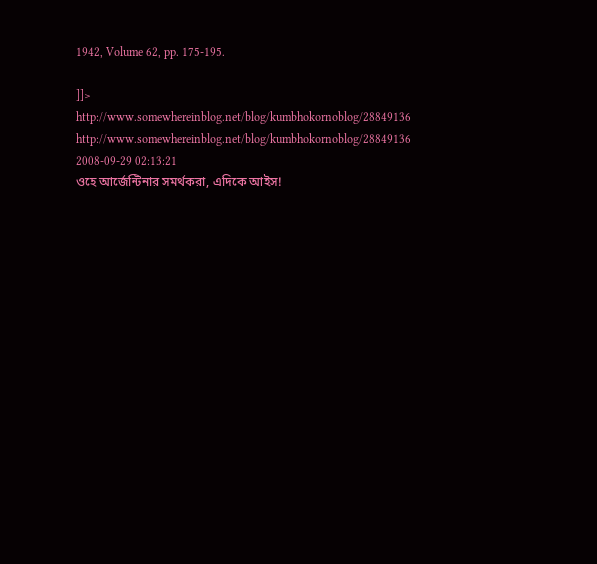1942, Volume 62, pp. 175-195.

]]>
http://www.somewhereinblog.net/blog/kumbhokornoblog/28849136 http://www.somewhereinblog.net/blog/kumbhokornoblog/28849136 2008-09-29 02:13:21
ওহে আর্জেন্টিনার সমর্থকরা, এদিকে আইস!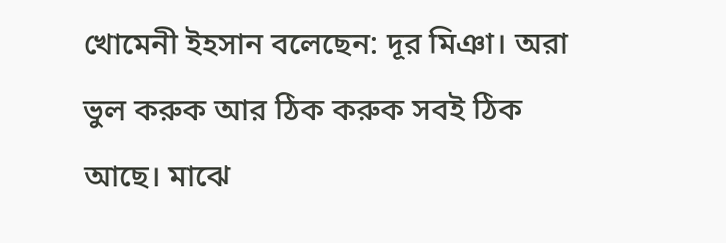খোমেনী ইহসান বলেছেন: দূর মিঞা। অরা ভুল করুক আর ঠিক করুক সবই ঠিক আছে। মাঝে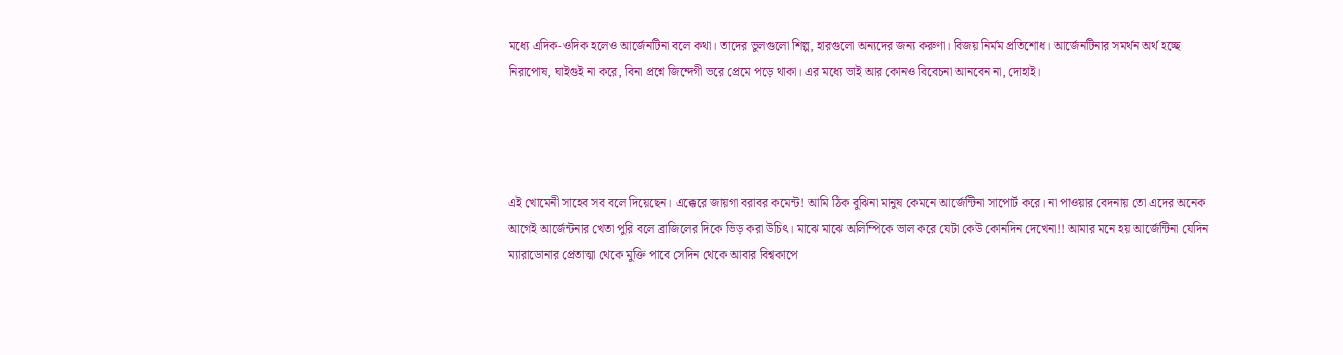মধ্যে এদিক-ওদিক হলেও আর্জেনটিনা বলে কথা। তাদের ভুলগুলো শিল্প, হারগুলো অন্যদের জন্য করুণা। বিজয় নির্মম প্রতিশোধ। আর্জেনটিনার সমর্থন অর্থ হচ্ছে নিরাপোষ, ঘাইগুই না করে, বিনা প্রশ্নে জিন্দেগী ভরে প্রেমে পড়ে থাকা। এর মধ্যে ভাই আর কোনও বিবেচনা আনবেন না, দোহাই।




এই খোমেনী সাহেব সব বলে দিয়েছেন। এক্কেরে জায়গা বরাবর কমেন্ট! আমি ঠিক বুঝিনা মানুষ কেমনে আর্জেন্টিনা সাপোর্ট করে। না পাওয়ার বেদনায় তো এদের অনেক আগেই আর্জেন্টনার খেতা পুরি বলে ব্রাজিলের দিকে ভিড় করা উচিৎ। মাঝে মাঝে অলিম্পিকে ভাল করে যেটা কেউ কোনদিন দেখেনা!! আমার মনে হয় আর্জেন্টিনা যেদিন ম্যারাডোনার প্রেতাত্মা থেকে মুক্তি পাবে সেদিন থেকে আবার বিশ্বকাপে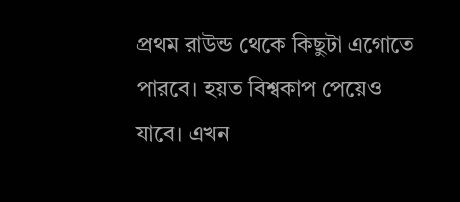প্রথম রাউন্ড থেকে কিছুটা এগোতে পারবে। হয়ত বিশ্বকাপ পেয়েও যাবে। এখন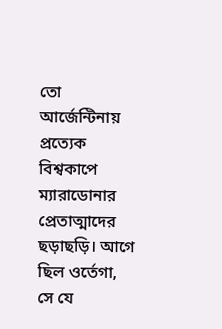তো আর্জেন্টিনায় প্রত্যেক বিশ্বকাপে ম্যারাডোনার প্রেতাত্মাদের ছড়াছড়ি। আগে ছিল ওর্তেগা, সে যে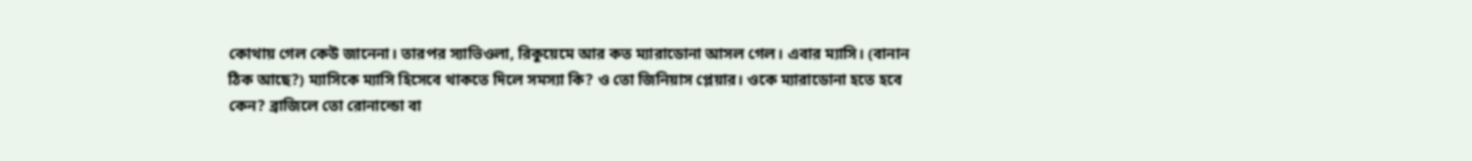কোথায় গেল কেউ জানেনা। তারপর স্যাভিওলা, রিকুয়েমে আর কত ম্যারাডোনা আসল গেল। এবার ম্যাসি। (বানান ঠিক আছে?) ম্যাসিকে ম্যাসি হিসেবে থাকতে দিলে সমস্যা কি? ও তো জিনিয়াস প্লেয়ার। ওকে ম্যারাডোনা হতে হবে কেন? ব্রাজিলে তো রোনাল্ডো বা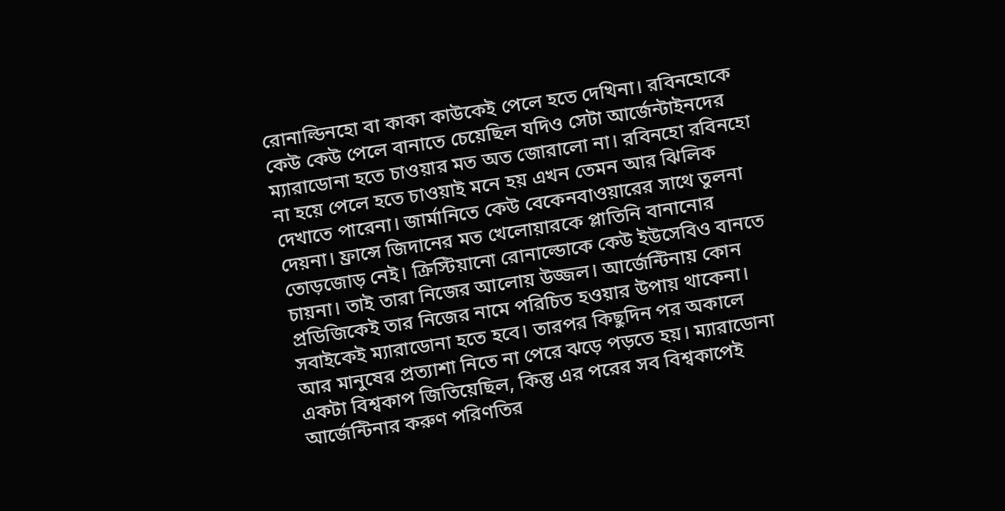রোনাল্ডিনহো বা কাকা কাউকেই পেলে হতে দেখিনা। রবিনহোকে কেউ কেউ পেলে বানাতে চেয়েছিল যদিও সেটা আর্জেন্টাইনদের ম্যারাডোনা হতে চাওয়ার মত অত জোরালো না। রবিনহো রবিনহো না হয়ে পেলে হতে চাওয়াই মনে হয় এখন তেমন আর ঝিলিক দেখাতে পারেনা। জার্মানিতে কেউ বেকেনবাওয়ারের সাথে তুলনা দেয়না। ফ্রান্সে জিদানের মত খেলোয়ারকে প্লাতিনি বানানোর তোড়জোড় নেই। ক্রিস্টিয়ানো রোনাল্ডোকে কেউ ইউসেবিও বানতে চায়না। তাই তারা নিজের আলোয় উজ্জল। আর্জেন্টিনায় কোন প্রডিজিকেই তার নিজের নামে পরিচিত হওয়ার উপায় থাকেনা। সবাইকেই ম্যারাডোনা হতে হবে। তারপর কিছুদিন পর অকালে আর মানুষের প্রত্যাশা নিতে না পেরে ঝড়ে পড়তে হয়। ম্যারাডোনা একটা বিশ্বকাপ জিতিয়েছিল, কিন্তু এর পরের সব বিশ্বকাপেই আর্জেন্টিনার করুণ পরিণতির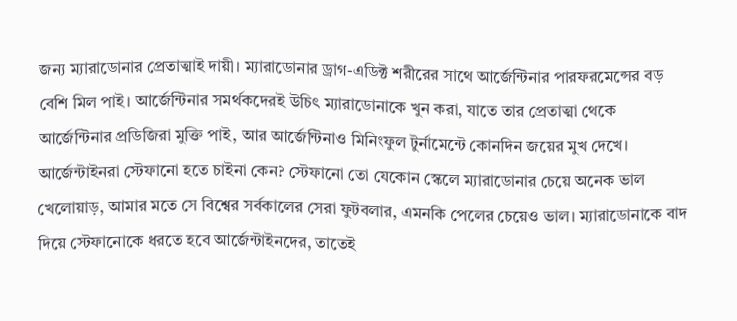জন্য ম্যারাডোনার প্রেতাত্মাই দায়ী। ম্যারাডোনার ড্রাগ-এডিক্ট শরীরের সাথে আর্জেন্টিনার পারফরমেন্সের বড় বেশি মিল পাই। আর্জেন্টিনার সমর্থকদেরই উচিৎ ম্যারাডোনাকে খুন করা, যাতে তার প্রেতাত্মা থেকে আর্জেন্টিনার প্রডিজিরা মুক্তি পাই, আর আর্জেন্টিনাও মিনিংফুল টুর্নামেন্টে কোনদিন জয়ের মুখ দেখে। আর্জেন্টাইনরা স্টেফানো হতে চাইনা কেন? স্টেফানো তো যেকোন স্কেলে ম্যারাডোনার চেয়ে অনেক ভাল খেলোয়াড়, আমার মতে সে বিশ্বের সর্বকালের সেরা ফুটবলার, এমনকি পেলের চেয়েও ভাল। ম্যারাডোনাকে বাদ দিয়ে স্টেফানোকে ধরতে হবে আর্জেন্টাইনদের, তাতেই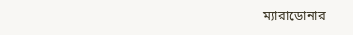ম্যারাডোনার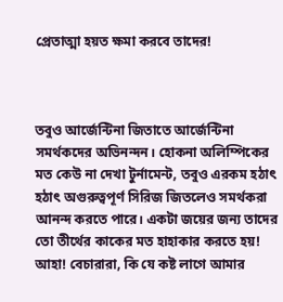প্রেতাত্মা হয়ত ক্ষমা করবে তাদের!



তবুও আর্জেন্টিনা জিতাতে আর্জেন্টিনা সমর্থকদের অভিনন্দন। হোকনা অলিম্পিকের মত কেউ না দেখা টুর্নামেন্ট, তবুও এরকম হঠাৎ হঠাৎ অগুরুত্বপূর্ণ সিরিজ জিতলেও সমর্থকরা আনন্দ করতে পারে। একটা জয়ের জন্য তাদের তো তীর্থের কাকের মত হাহাকার করতে হয়! আহা! বেচারারা, কি যে কষ্ট লাগে আমার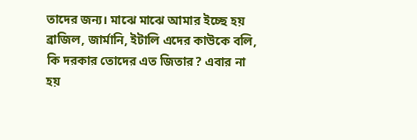তাদের জন্য। মাঝে মাঝে আমার ইচ্ছে হয় ব্রাজিল, জার্মানি, ইটালি এদের কাউকে বলি, কি দরকার তোদের এত জিতার? এবার না হয়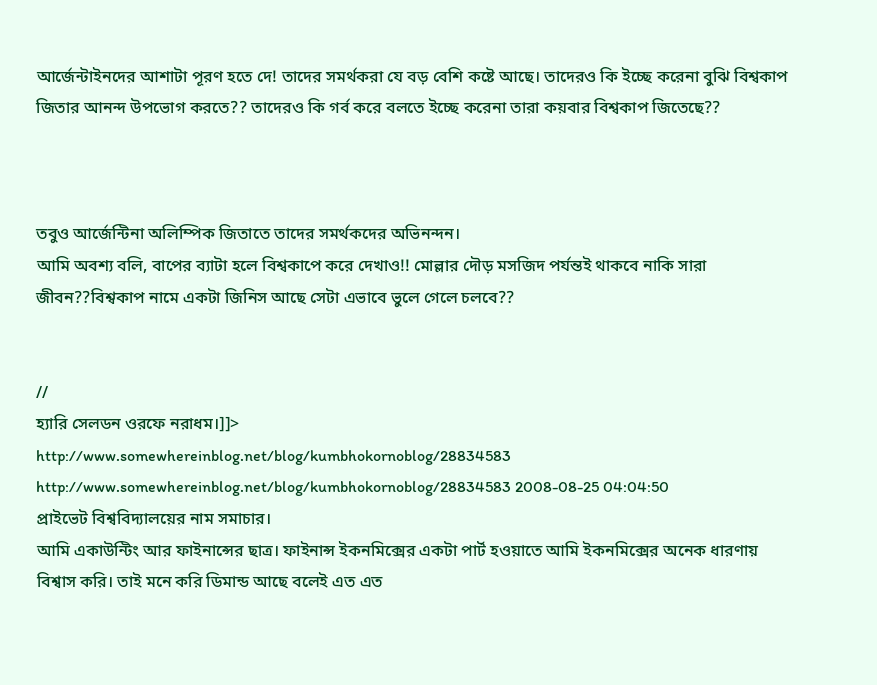আর্জেন্টাইনদের আশাটা পূরণ হতে দে! তাদের সমর্থকরা যে বড় বেশি কষ্টে আছে। তাদেরও কি ইচ্ছে করেনা বুঝি বিশ্বকাপ জিতার আনন্দ উপভোগ করতে?? তাদেরও কি গর্ব করে বলতে ইচ্ছে করেনা তারা কয়বার বিশ্বকাপ জিতেছে??



তবুও আর্জেন্টিনা অলিম্পিক জিতাতে তাদের সমর্থকদের অভিনন্দন।
আমি অবশ্য বলি, বাপের ব্যাটা হলে বিশ্বকাপে করে দেখাও!! মোল্লার দৌড় মসজিদ পর্যন্তই থাকবে নাকি সারা জীবন??বিশ্বকাপ নামে একটা জিনিস আছে সেটা এভাবে ভুলে গেলে চলবে??


//
হ্যারি সেলডন ওরফে নরাধম।]]>
http://www.somewhereinblog.net/blog/kumbhokornoblog/28834583 http://www.somewhereinblog.net/blog/kumbhokornoblog/28834583 2008-08-25 04:04:50
প্রাইভেট বিশ্ববিদ্যালয়ের নাম সমাচার।
আমি একাউন্টিং আর ফাইনান্সের ছাত্র। ফাইনান্স ইকনমিক্সের একটা পার্ট হওয়াতে আমি ইকনমিক্সের অনেক ধারণায় বিশ্বাস করি। তাই মনে করি ডিমান্ড আছে বলেই এত এত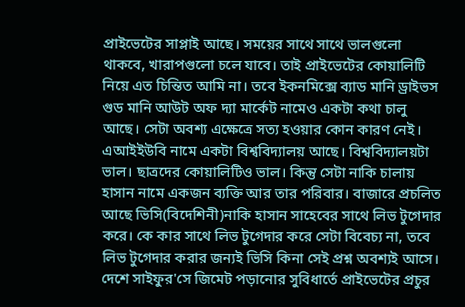প্রাইভেটের সাপ্লাই আছে। সময়ের সাথে সাথে ভালগুলো থাকবে, খারাপগুলো চলে যাবে। তাই প্রাইভেটের কোয়ালিটি নিয়ে এত চিন্তিত আমি না। তবে ইকনমিক্সে ব্যাড মানি ড্রাইভস গুড মানি আউট অফ দ্যা মার্কেট নামেও একটা কথা চালু আছে। সেটা অবশ্য এক্ষেত্রে সত্য হওয়ার কোন কারণ নেই। এআইইউবি নামে একটা বিশ্ববিদ্যালয় আছে। বিশ্ববিদ্যালয়টা ভাল। ছাত্রদের কোয়ালিটিও ভাল। কিন্তু সেটা নাকি চালায় হাসান নামে একজন ব্যক্তি আর তার পরিবার। বাজারে প্রচলিত আছে ভিসি(বিদেশিনী)নাকি হাসান সাহেবের সাথে লিভ টুগেদার করে। কে কার সাথে লিভ টুগেদার করে সেটা বিবেচ্য না, তবে লিভ টুগেদার করার জন্যই ভিসি কিনা সেই প্রশ্ন অবশ্যই আসে। দেশে সাইফুর'সে জিমেট পড়ানোর সুবিধার্তে প্রাইভেটের প্রচুর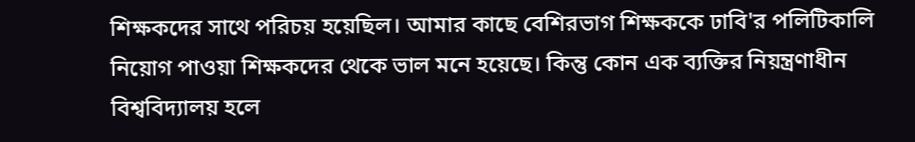শিক্ষকদের সাথে পরিচয় হয়েছিল। আমার কাছে বেশিরভাগ শিক্ষককে ঢাবি'র পলিটিকালি নিয়োগ পাওয়া শিক্ষকদের থেকে ভাল মনে হয়েছে। কিন্তু কোন এক ব্যক্তির নিয়ন্ত্রণাধীন বিশ্ববিদ্যালয় হলে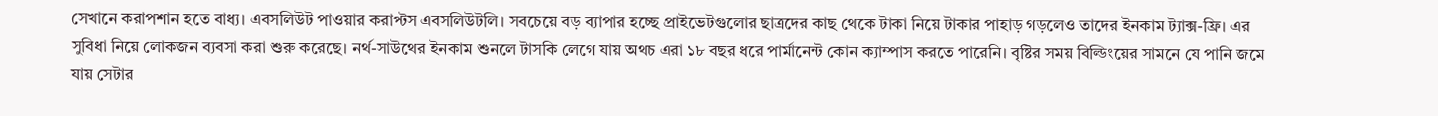সেখানে করাপশান হতে বাধ্য। এবসলিউট পাওয়ার করাপ্টস এবসলিউটলি। সবচেয়ে বড় ব্যাপার হচ্ছে প্রাইভেটগুলোর ছাত্রদের কাছ থেকে টাকা নিয়ে টাকার পাহাড় গড়লেও তাদের ইনকাম ট্যাক্স-ফ্রি। এর সুবিধা নিয়ে লোকজন ব্যবসা করা শুরু করেছে। নর্থ-সাউথের ইনকাম শুনলে টাসকি লেগে যায় অথচ এরা ১৮ বছর ধরে পার্মানেন্ট কোন ক্যাম্পাস করতে পারেনি। বৃষ্টির সময় বিল্ডিংয়ের সামনে যে পানি জমে যায় সেটার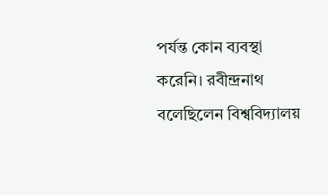পর্যন্ত কোন ব্যবস্থা করেনি। রবীন্দ্রনাথ বলেছিলেন বিশ্ববিদ্যালয়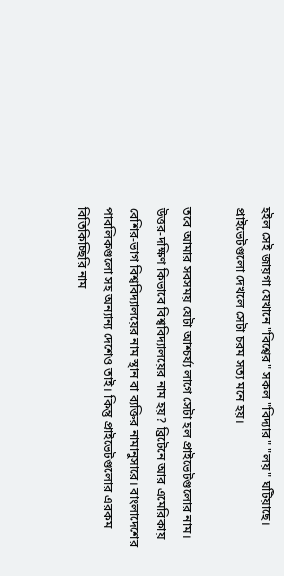হইল সেই জায়গা যেখানে "বিশ্বের" সকল "বিদ্যার" "লয়" ঘটিয়াছে। প্রাইভেটগুলো দেখলে সেটা চরম সত্য মনে হয়।

তবে আমার সবসময় যেটা আশ্চর্য্য লাগে সেটা হল প্রাইভেটগুলোর নাম। উত্তর-দক্ষিণ কিভাবে বিশ্ববিদ্যালয়ের নাম হয়? ব্রিটেনে আর এমেরিকায় বেশির-ভাগ বিশ্ববিদ্যালয়ের নাম স্থান বা ব্যক্তির নামানুসারে। বাংলাদেশের পাবলিকগুলো সহ অন্যান্য দেশেও তাই। কিন্তু প্রাইভেটগুলোর এরকম বিতিকিচ্ছিরি নাম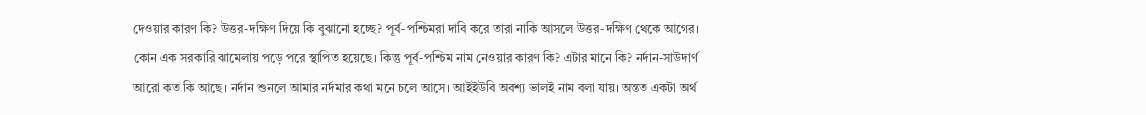দেওয়ার কারণ কি? উত্তর-দক্ষিণ দিয়ে কি বুঝানো হচ্ছে? পূর্ব-পশ্চিমরা দাবি করে তারা নাকি আসলে উত্তর-দক্ষিণ থেকে আগের। কোন এক সরকারি ঝামেলায় পড়ে পরে স্থাপিত হয়েছে। কিন্তু পূর্ব-পশ্চিম নাম নেওয়ার কারণ কি? এটার মানে কি? নর্দান-সাউদার্ণ আরো কত কি আছে। নর্দান শুনলে আমার নর্দমার কথা মনে চলে আসে। আইইউবি অবশ্য ভালই নাম বলা যায়। অন্তত একটা অর্থ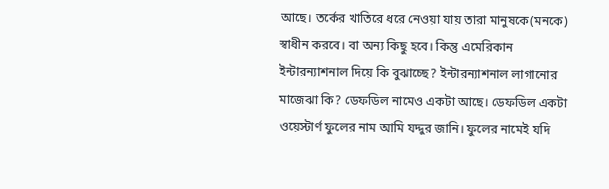আছে। তর্কের খাতিরে ধরে নেওয়া যায় তারা মানুষকে(মনকে) স্বাধীন করবে। বা অন্য কিছু হবে। কিন্তু এমেরিকান ইন্টারন্যাশনাল দিয়ে কি বুঝাচ্ছে? ইন্টারন্যাশনাল লাগানোর মাজেঝা কি? ডেফডিল নামেও একটা আছে। ডেফডিল একটা ওয়েস্টার্ণ ফুলের নাম আমি যদ্দুর জানি। ফুলের নামেই যদি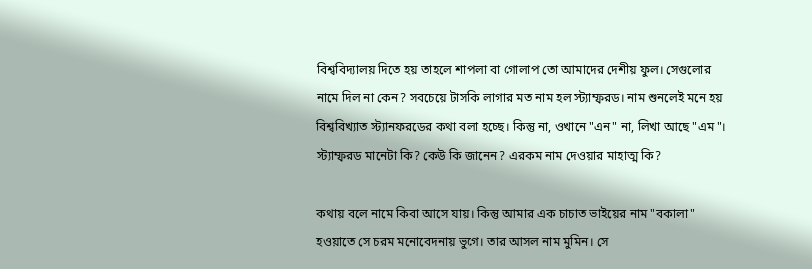বিশ্ববিদ্যালয় দিতে হয় তাহলে শাপলা বা গোলাপ তো আমাদের দেশীয় ফুল। সেগুলোর নামে দিল না কেন? সবচেয়ে টাসকি লাগার মত নাম হল স্ট্যাম্ফরড। নাম শুনলেই মনে হয় বিশ্ববিখ্যাত স্ট্যানফরডের কথা বলা হচ্ছে। কিন্তু না, ওখানে "এন" না, লিখা আছে "এম"। স্ট্যাম্ফরড মানেটা কি? কেউ কি জানেন? এরকম নাম দেওয়ার মাহাত্ম কি?

কথায় বলে নামে কিবা আসে যায়। কিন্তু আমার এক চাচাত ভাইয়ের নাম "বকালা" হওয়াতে সে চরম মনোবেদনায় ভুগে। তার আসল নাম মুমিন। সে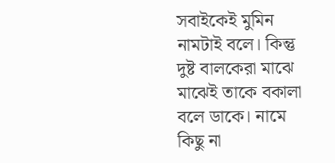সবাইকেই মুমিন নামটাই বলে। কিন্তু দুষ্ট বালকেরা মাঝে মাঝেই তাকে বকালা বলে ডাকে। নামে কিছু না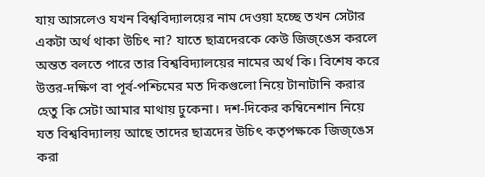যায় আসলেও যখন বিশ্ববিদ্যালয়ের নাম দেওয়া হচ্ছে তখন সেটার একটা অর্থ থাকা উচিৎ না? যাতে ছাত্রদেরকে কেউ জিজ্ঙেস করলে অন্তত বলতে পারে তার বিশ্ববিদ্যালয়ের নামের অর্থ কি। বিশেষ করে উত্তর-দক্ষিণ বা পূর্ব-পশ্চিমের মত দিকগুলো নিয়ে টানাটানি করার হেতু কি সেটা আমার মাথায় ঢুকেনা। দশ-দিকের কম্বিনেশান নিয়ে যত বিশ্ববিদ্যালয় আছে তাদের ছাত্রদের উচিৎ কতৃপক্ষকে জিজ্ঙেস করা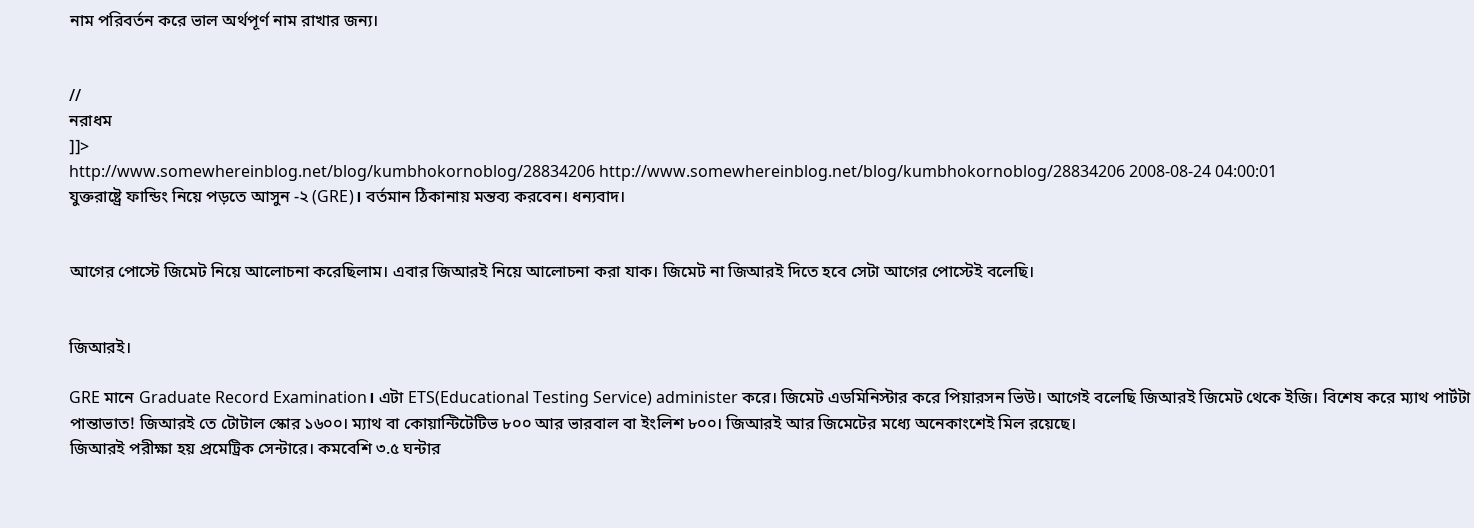নাম পরিবর্তন করে ভাল অর্থপূর্ণ নাম রাখার জন্য।


//
নরাধম
]]>
http://www.somewhereinblog.net/blog/kumbhokornoblog/28834206 http://www.somewhereinblog.net/blog/kumbhokornoblog/28834206 2008-08-24 04:00:01
যুক্তরাষ্ট্রে ফান্ডিং নিয়ে পড়তে আসুন -২ (GRE)। বর্তমান ঠিকানায় মন্তব্য করবেন। ধন্যবাদ।


আগের পোস্টে জিমেট নিয়ে আলোচনা করেছিলাম। এবার জিআরই নিয়ে আলোচনা করা যাক। জিমেট না জিআরই দিতে হবে সেটা আগের পোস্টেই বলেছি।


জিআরই।

GRE মানে Graduate Record Examination। এটা ETS(Educational Testing Service) administer করে। জিমেট এডমিনিস্টার করে পিয়ারসন ভিউ। আগেই বলেছি জিআরই জিমেট থেকে ইজি। বিশেষ করে ম্যাথ পার্টটা পান্তাভাত! জিআরই তে টোটাল স্কোর ১৬০০। ম্যাথ বা কোয়ান্টিটেটিভ ৮০০ আর ভারবাল বা ইংলিশ ৮০০। জিআরই আর জিমেটের মধ্যে অনেকাংশেই মিল রয়েছে।
জিআরই পরীক্ষা হয় প্রমেট্রিক সেন্টারে। কমবেশি ৩.৫ ঘন্টার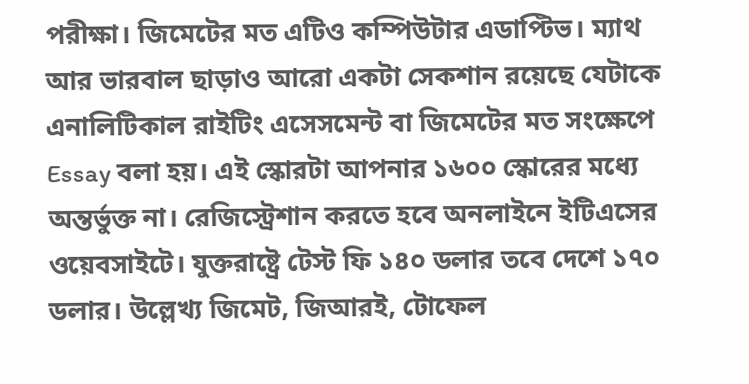পরীক্ষা। জিমেটের মত এটিও কম্পিউটার এডাপ্টিভ। ম্যাথ আর ভারবাল ছাড়াও আরো একটা সেকশান রয়েছে যেটাকে এনালিটিকাল রাইটিং এসেসমেন্ট বা জিমেটের মত সংক্ষেপে Essay বলা হয়। এই স্কোরটা আপনার ১৬০০ স্কোরের মধ্যে অন্তর্ভুক্ত না। রেজিস্ট্রেশান করতে হবে অনলাইনে ইটিএসের ওয়েবসাইটে। যুক্তরাষ্ট্রে টেস্ট ফি ১৪০ ডলার তবে দেশে ১৭০ ডলার। উল্লেখ্য জিমেট, জিআরই, টোফেল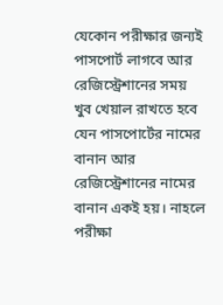যেকোন পরীক্ষার জন্যই পাসপোর্ট লাগবে আর রেজিস্ট্রেশানের সময় খুব খেয়াল রাখতে হবে যেন পাসপোর্টের নামের বানান আর রেজিস্ট্রেশানের নামের বানান একই হয়। নাহলে পরীক্ষা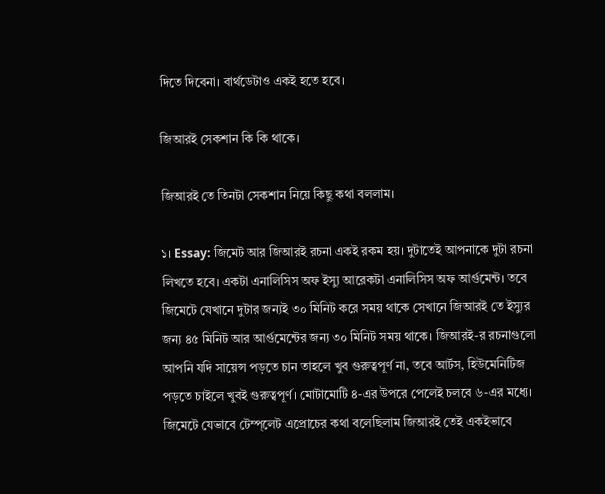দিতে দিবেনা। বার্থডেটাও একই হতে হবে।

জিআরই সেকশান কি কি থাকে।

জিআরই তে তিনটা সেকশান নিয়ে কিছু কথা বললাম।

১। Essay: জিমেট আর জিআরই রচনা একই রকম হয়। দুটাতেই আপনাকে দুটা রচনা লিখতে হবে। একটা এনালিসিস অফ ইস্যু আরেকটা এনালিসিস অফ আর্গুমেন্ট। তবে জিমেটে যেখানে দুটার জন্যই ৩০ মিনিট করে সময় থাকে সেখানে জিআরই তে ইস্যুর জন্য ৪৫ মিনিট আর আর্গুমেন্টের জন্য ৩০ মিনিট সময় থাকে। জিআরই-র রচনাগুলো আপনি যদি সায়েন্স পড়তে চান তাহলে খুব গুরুত্বপূর্ণ না, তবে আর্টস, হিউমেনিটিজ পড়তে চাইলে খুবই গুরুত্বপূর্ণ। মোটামোটি ৪-এর উপরে পেলেই চলবে ৬-এর মধ্যে। জিমেটে যেভাবে টেম্প্লেট এপ্রোচের কথা বলেছিলাম জিআরই তেই একইভাবে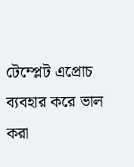টেম্প্লেট এপ্রোচ ব্যবহার করে ভাল করা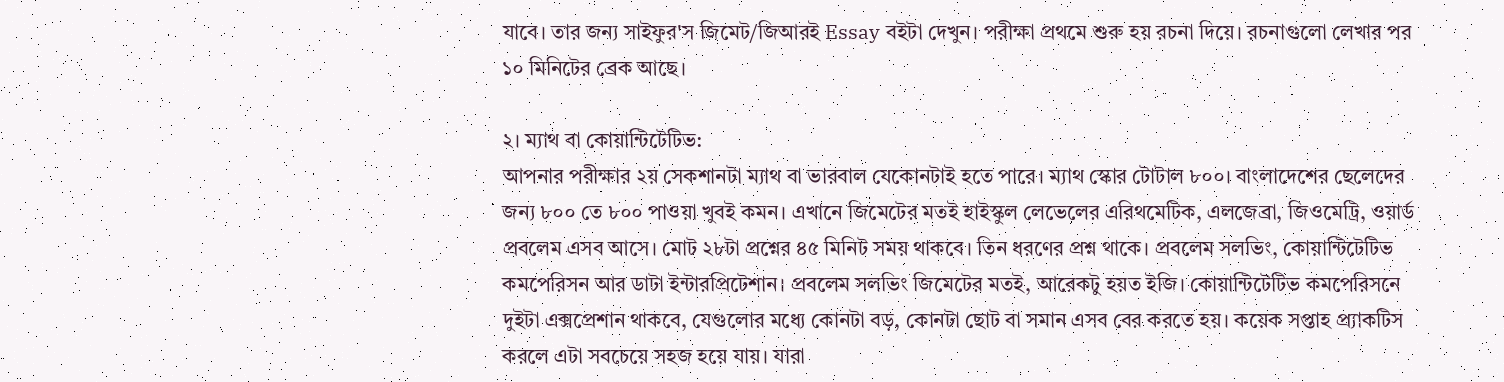যাবে। তার জন্য সাইফুর'স জিমেট/জিআরই Essay বইটা দেখুন। পরীক্ষা প্রথমে শুরু হয় রচনা দিয়ে। রচনাগুলো লেখার পর ১০ মিনিটের ব্রেক আছে।

২। ম্যাথ বা কোয়ান্টিটেটিভ:
আপনার পরীক্ষার ২য় সেকশানটা ম্যাথ বা ভারবাল যেকোনটাই হতে পারে। ম্যাথ স্কোর টোটাল ৮০০। বাংলাদেশের ছেলেদের জন্য ৮০০ তে ৮০০ পাওয়া খুবই কমন। এখানে জিমেটের মতই হাইস্কুল লেভেলের এরিথমেটিক, এলজেব্রা, জিওমেট্রি, ওয়ার্ড প্রবলেম এসব আসে। মোট ২৮টা প্রশ্নের ৪৫ মিনিট সময় থাকবে। তিন ধরণের প্রশ্ন থাকে। প্রবলেম সলভিং, কোয়ান্টিটেটিভ কমপেরিসন আর ডাটা ইন্টারপ্রিটেশান। প্রবলেম সলভিং জিমেটের মতই, আরেকটু হয়ত ইজি। কোয়ান্টিটেটিভ কমপেরিসনে দুইটা এক্সপ্রেশান থাকবে, যেগুলোর মধ্যে কোনটা বড়, কোনটা ছোট বা সমান এসব বের করতে হয়। কয়েক সপ্তাহ প্র্যাকটিস করলে এটা সবচেয়ে সহজ হয়ে যায়। যারা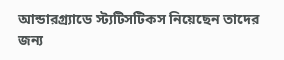আন্ডারগ্র‌্যাডে স্ট্যটিসটিকস নিয়েছেন তাদের জন্য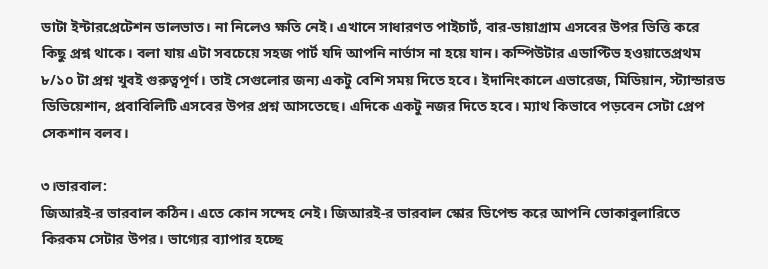ডাটা ইন্টারপ্রেটেশন ডালভাত। না নিলেও ক্ষতি নেই। এখানে সাধারণত পাইচার্ট, বার-ডায়াগ্রাম এসবের উপর ভিত্তি করে কিছু প্রশ্ন থাকে। বলা যায় এটা সবচেয়ে সহজ পার্ট যদি আপনি নার্ভাস না হয়ে যান। কম্পিউটার এডাপ্টিভ হওয়াতেপ্রথম ৮/১০ টা প্রশ্ন খুবই গুরুত্বপূর্ণ। তাই সেগুলোর জন্য একটু বেশি সময় দিতে হবে। ইদানিংকালে এভারেজ, মিডিয়ান, স্ট্যান্ডারড ডিভিয়েশান, প্রবাবিলিটি এসবের উপর প্রশ্ন আসতেছে। এদিকে একটু নজর দিতে হবে। ম্যাথ কিভাবে পড়বেন সেটা প্রেপ সেকশান বলব।

৩।ভারবাল:
জিআরই-র ভারবাল কঠিন। এতে কোন সন্দেহ নেই। জিআরই-র ভারবাল স্কোর ডিপেন্ড করে আপনি ভোকাবুলারিতে কিরকম সেটার উপর। ভাগ্যের ব্যাপার হচ্ছে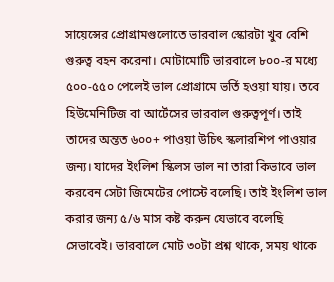সায়েন্সের প্রোগ্রামগুলোতে ভারবাল স্কোরটা খুব বেশি গুরুত্ব বহন করেনা। মোটামোটি ভারবালে ৮০০-র মধ্যে ৫০০-৫৫০ পেলেই ভাল প্রোগ্রামে ভর্তি হওয়া যায়। তবে হিউমেনিটিজ বা আর্টেসের ভারবাল গুরুত্বপূর্ণ। তাই তাদের অন্তত ৬০০+ পাওয়া উচিৎ স্কলারশিপ পাওয়ার জন্য। যাদের ইংলিশ স্কিলস ভাল না তারা কিভাবে ভাল করবেন সেটা জিমেটের পোস্টে বলেছি। তাই ইংলিশ ভাল করার জন্য ৫/৬ মাস কষ্ট করুন যেভাবে বলেছি সেভাবেই। ভারবালে মোট ৩০টা প্রশ্ন থাকে, সময় থাকে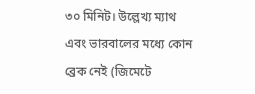৩০ মিনিট। উল্লেখ্য ম্যাথ এবং ভারবালের মধ্যে কোন ব্রেক নেই (জিমেটে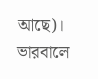আছে)। ভারবালে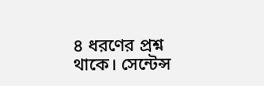৪ ধরণের প্রশ্ন থাকে। সেন্টেন্স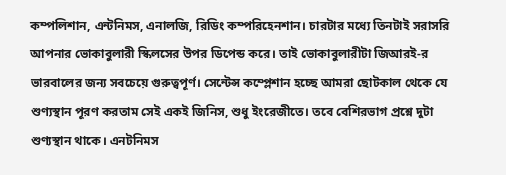কম্পলিশান, এন্টনিমস, এনালজি, রিডিং কম্পরিহেনশান। চারটার মধ্যে তিনটাই সরাসরি আপনার ভোকাবুলারী স্কিলসের উপর ডিপেন্ড করে। তাই ভোকাবুলারীটা জিআরই-র ভারবালের জন্য সবচেয়ে গুরুত্বপূর্ণ। সেন্টেন্স কম্প্লেশান হচ্ছে আমরা ছোটকাল থেকে যে শুণ্যস্থান পূরণ করতাম সেই একই জিনিস, শুধু ইংরেজীতে। তবে বেশিরভাগ প্রশ্নে দুটা শুণ্যস্থান থাকে। এনটনিমস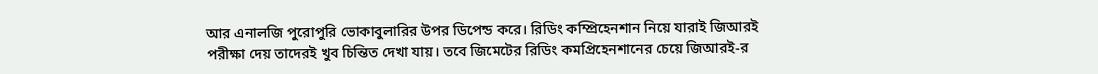আর এনালজি পুরোপুরি ভোকাবুলারির উপর ডিপেন্ড করে। রিডিং কম্প্রিহেনশান নিয়ে যারাই জিআরই পরীক্ষা দেয় তাদেরই খুব চিন্তিত দেখা যায়। তবে জিমেটের রিডিং কমপ্রিহেনশানের চেয়ে জিআরই-র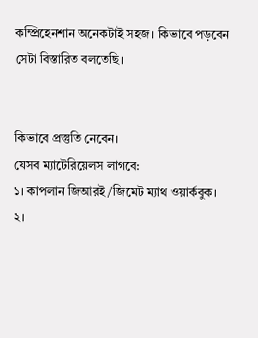কম্প্রিহেনশান অনেকটাই সহজ। কিভাবে পড়বেন সেটা বিস্তারিত বলতেছি।


কিভাবে প্রস্তুতি নেবেন।
যেসব ম্যাটেরিয়েলস লাগবে:
১। কাপলান জিআরই/জিমেট ম্যাথ ওয়ার্কবুক।
২।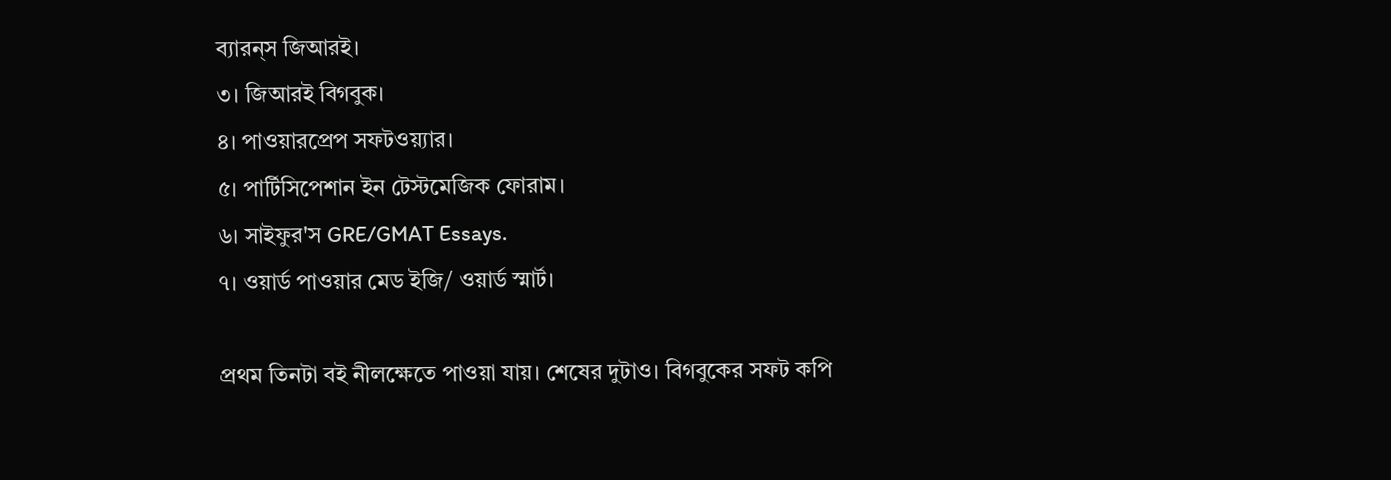ব্যারন্‌স জিআরই।
৩। জিআরই বিগবুক।
৪। পাওয়ারপ্রেপ সফটওয়্যার।
৫। পার্টিসিপেশান ইন টেস্টমেজিক ফোরাম।
৬। সাইফুর'স GRE/GMAT Essays.
৭। ওয়ার্ড পাওয়ার মেড ইজি/ ওয়ার্ড স্মার্ট।

প্রথম তিনটা বই নীলক্ষেতে পাওয়া যায়। শেষের দুটাও। বিগবুকের সফট কপি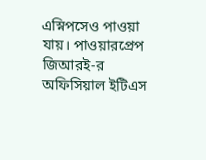এস্নিপসেও পাওয়া যায়। পাওয়ারপ্রেপ জিআরই-র অফিসিয়াল ইটিএস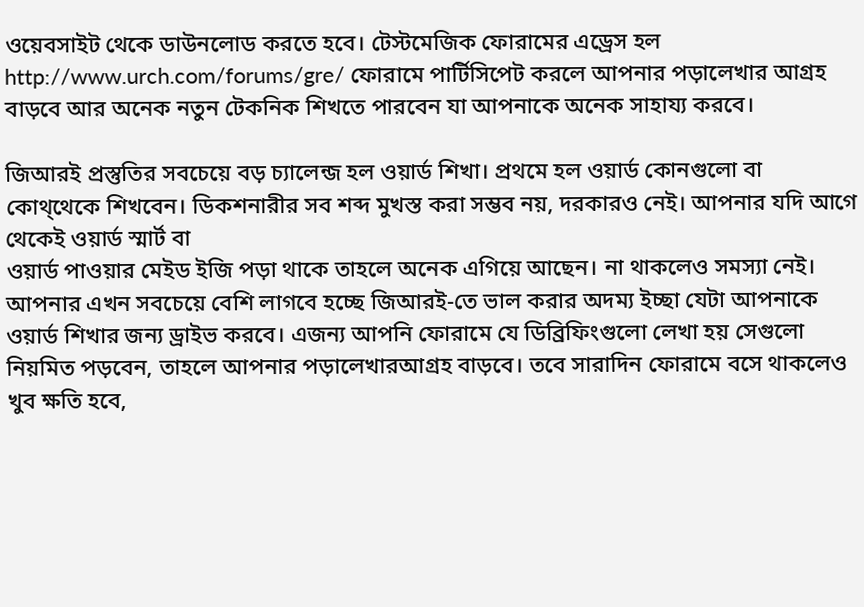ওয়েবসাইট থেকে ডাউনলোড করতে হবে। টেস্টমেজিক ফোরামের এড্রেস হল http://www.urch.com/forums/gre/ ফোরামে পার্টিসিপেট করলে আপনার পড়ালেখার আগ্রহ বাড়বে আর অনেক নতুন টেকনিক শিখতে পারবেন যা আপনাকে অনেক সাহায্য করবে।

জিআরই প্রস্তুতির সবচেয়ে বড় চ্যালেন্জ হল ওয়ার্ড শিখা। প্রথমে হল ওয়ার্ড কোনগুলো বা কোথ্থেকে শিখবেন। ডিকশনারীর সব শব্দ মুখস্ত করা সম্ভব নয়, দরকারও নেই। আপনার যদি আগে থেকেই ওয়ার্ড স্মার্ট বা
ওয়ার্ড পাওয়ার মেইড ইজি পড়া থাকে তাহলে অনেক এগিয়ে আছেন। না থাকলেও সমস্যা নেই। আপনার এখন সবচেয়ে বেশি লাগবে হচ্ছে জিআরই-তে ভাল করার অদম্য ইচ্ছা যেটা আপনাকে ওয়ার্ড শিখার জন্য ড্রাইভ করবে। এজন্য আপনি ফোরামে যে ডিব্রিফিংগুলো লেখা হয় সেগুলো নিয়মিত পড়বেন, তাহলে আপনার পড়ালেখারআগ্রহ বাড়বে। তবে সারাদিন ফোরামে বসে থাকলেও খুব ক্ষতি হবে,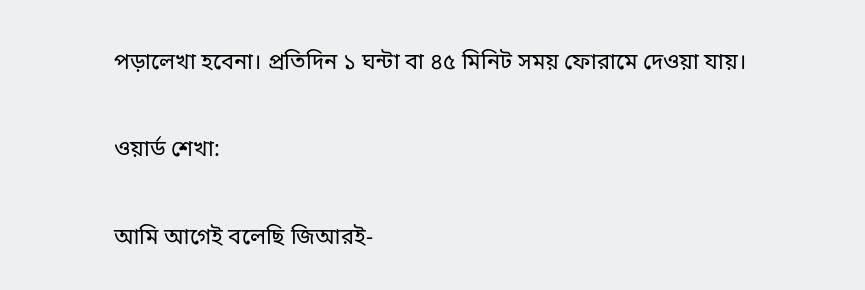পড়ালেখা হবেনা। প্রতিদিন ১ ঘন্টা বা ৪৫ মিনিট সময় ফোরামে দেওয়া যায়।

ওয়ার্ড শেখা:

আমি আগেই বলেছি জিআরই-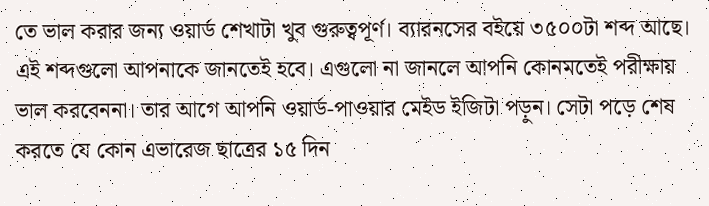তে ভাল করার জন্য ওয়ার্ড শেখাটা খুব গুরুত্বপূর্ণ। ব্যারনসের বইয়ে ৩৫০০টা শব্দ আছে। এই শব্দগুলো আপনাকে জানতেই হবে। এগুলো না জানলে আপনি কোনমতেই পরীক্ষায় ভাল করবেননা। তার আগে আপনি ওয়ার্ড-পাওয়ার মেইড ইজিটা পড়ুন। সেটা পড়ে শেষ করতে যে কোন এভারেজ ছাত্রের ১৫ দিন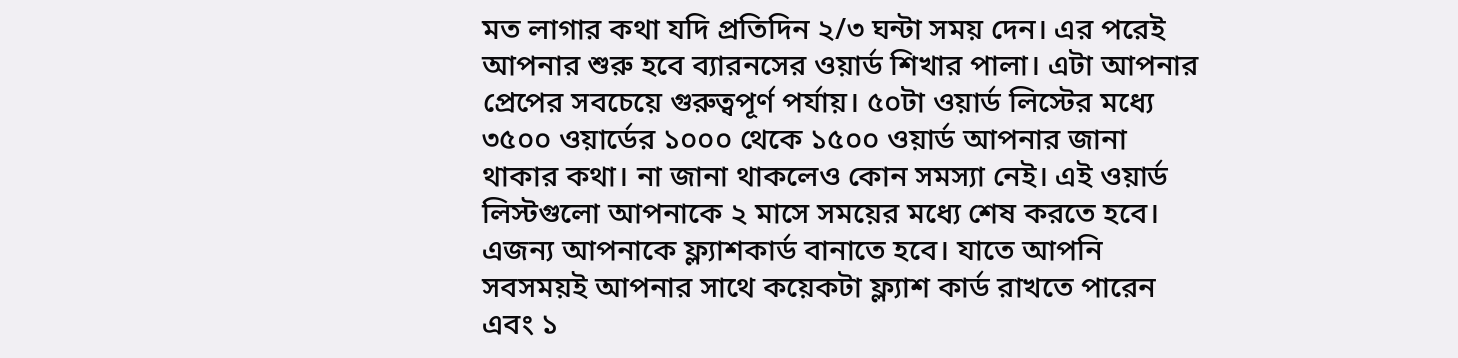মত লাগার কথা যদি প্রতিদিন ২/৩ ঘন্টা সময় দেন। এর পরেই আপনার শুরু হবে ব্যারনসের ওয়ার্ড শিখার পালা। এটা আপনার প্রেপের সবচেয়ে গুরুত্বপূর্ণ পর্যায়। ৫০টা ওয়ার্ড লিস্টের মধ্যে ৩৫০০ ওয়ার্ডের ১০০০ থেকে ১৫০০ ওয়ার্ড আপনার জানা থাকার কথা। না জানা থাকলেও কোন সমস্যা নেই। এই ওয়ার্ড লিস্টগুলো আপনাকে ২ মাসে সময়ের মধ্যে শেষ করতে হবে। এজন্য আপনাকে ফ্ল্যাশকার্ড বানাতে হবে। যাতে আপনি সবসময়ই আপনার সাথে কয়েকটা ফ্ল্যাশ কার্ড রাখতে পারেন এবং ১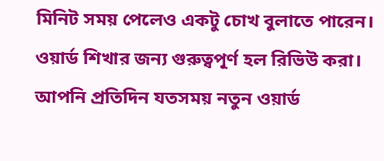মিনিট সময় পেলেও একটু চোখ বুলাতে পারেন। ওয়ার্ড শিখার জন্য গুরুত্বপূর্ণ হল রিভিউ করা। আপনি প্রতিদিন যতসময় নতুন ওয়ার্ড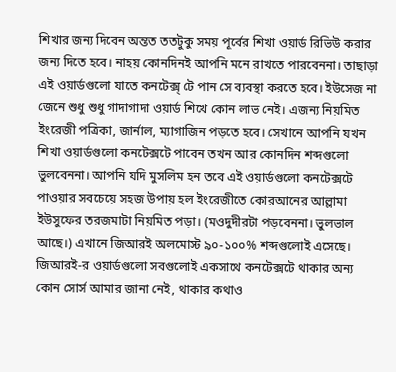শিখার জন্য দিবেন অন্তত ততটুকু সময় পূর্বের শিখা ওয়ার্ড রিভিউ করার জন্য দিতে হবে। নাহয় কোনদিনই আপনি মনে রাখতে পারবেননা। তাছাড়া এই ওয়ার্ডগুলো যাতে কনটেক্স্ টে পান সে ব্যবস্থা করতে হবে। ইউসেজ না জেনে শুধু শুধু গাদাগাদা ওয়ার্ড শিখে কোন লাভ নেই। এজন্য নিয়মিত ইংরেজী পত্রিকা, জার্নাল, ম্যাগাজিন পড়তে হবে। সেখানে আপনি যখন শিখা ওয়ার্ডগুলো কনটেক্সটে পাবেন তখন আর কোনদিন শব্দগুলো ভুলবেননা। আপনি যদি মুসলিম হন তবে এই ওয়ার্ডগুলো কনটেক্সটে পাওয়ার সবচেয়ে সহজ উপায় হল ইংরেজীতে কোরআনের আল্লামা ইউসুফের তরজমাটা নিয়মিত পড়া। (মওদুদীরটা পড়বেননা। ভুলভাল আছে।) এখানে জিআরই অলমোস্ট ৯০-১০০% শব্দগুলোই এসেছে। জিআরই-র ওয়ার্ডগুলো সবগুলোই একসাথে কনটেক্সটে থাকার অন্য কোন সোর্স আমার জানা নেই, থাকার কথাও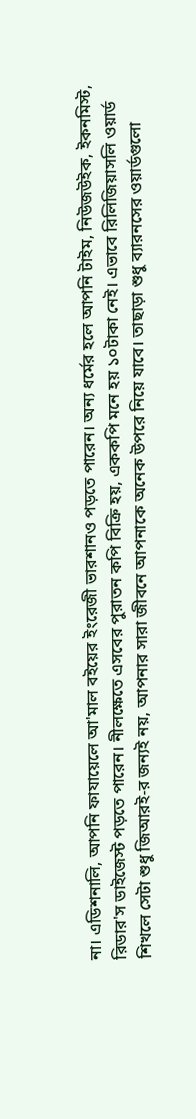না। এডিশনালি, আপনি ফাযায়েলে আ'মাল বইয়ের ইংরেজী ভারশানও পড়তে পারেন। অন্য ধর্মের হলে আপনি টাইম, নিউজউইক, ইকনমিস্ট, রিডার'স ডাইজেস্ট পড়তে পারেন। নীলক্ষেতে এসবের পুরাতন কপি বিক্রি হয়, এককপি মনে হয় ১০টাকা নেই। এভাবে রিলিজিয়াসলি ওয়ার্ড শিখলে সেটা শুধু জিআরই-র জন্যই নয়, আপনার সারা জীবনে আপনাকে অনেক উপরে নিয়ে যাবে। তাছাড়া শুধু ব্যারনসের ওয়ার্ডগুলো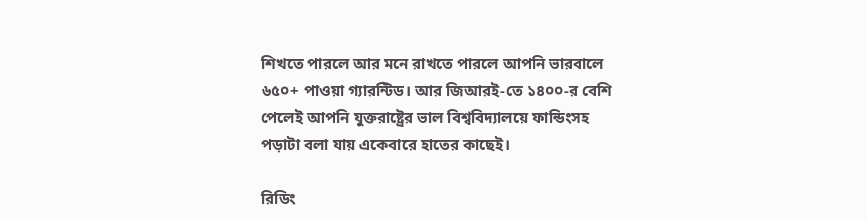শিখতে পারলে আর মনে রাখতে পারলে আপনি ভারবালে ৬৫০+ পাওয়া গ্যারন্টিড। আর জিআরই-তে ১৪০০-র বেশি পেলেই আপনি যুক্তরাষ্ট্রের ভাল বিশ্ববিদ্যালয়ে ফান্ডিংসহ পড়াটা বলা যায় একেবারে হাতের কাছেই।

রিডিং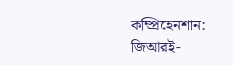কম্প্রিহেনশান:
জিআরই-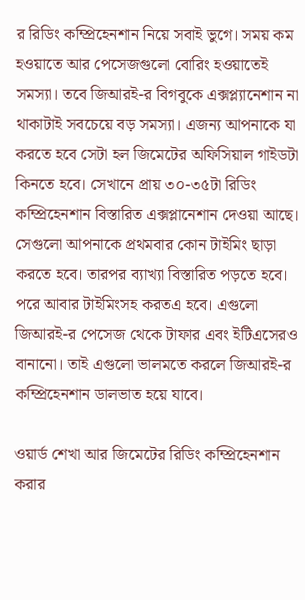র রিডিং কম্প্রিহেনশান নিয়ে সবাই ভুগে। সময় কম হওয়াতে আর পেসেজগুলো বোরিং হওয়াতেই সমস্যা। তবে জিআরই-র বিগবুকে এক্সপ্ল্যানেশান না থাকাটাই সবচেয়ে বড় সমস্যা। এজন্য আপনাকে যা করতে হবে সেটা হল জিমেটের অফিসিয়াল গাইডটা কিনতে হবে। সেখানে প্রায় ৩০-৩৫টা রিডিং কম্প্রিহেনশান বিস্তারিত এক্সপ্লানেশান দেওয়া আছে। সেগুলো আপনাকে প্রথমবার কোন টাইমিং ছাড়া করতে হবে। তারপর ব্যাখ্যা বিস্তারিত পড়তে হবে। পরে আবার টাইমিংসহ করতএ হবে। এগুলো জিআরই-র পেসেজ থেকে টাফার এবং ইটিএসেরও বানানো। তাই এগুলো ভালমতে করলে জিআরই-র কম্প্রিহেনশান ডালভাত হয়ে যাবে।

ওয়ার্ড শেখা আর জিমেটের রিডিং কম্প্রিহেনশান করার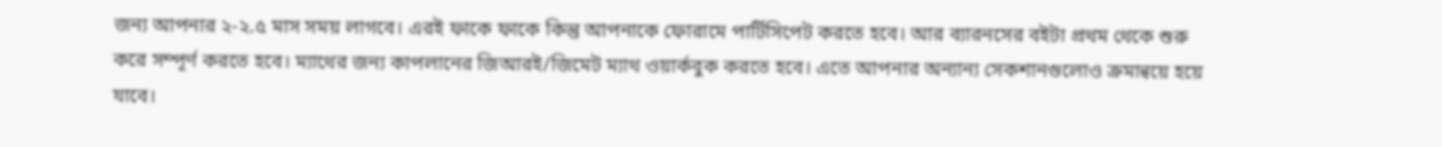জন্য আপনার ২-২.৫ মাস সময় লাগবে। এরই ফাকে ফাকে কিন্তু আপনাকে ফোরামে পার্টিসিপেট করতে হবে। আর ব্যারনসের বইটা প্রথম থেকে শুরু করে সম্পূর্ণ করতে হবে। ম্যাথের জন্য কাপলানের জিআরই/জিমেট ম্যাথ ওয়ার্কবুক করতে হবে। এতে আপনার অন্যান্য সেকশানগুলোও ক্রমান্বয়ে হয়ে যাবে।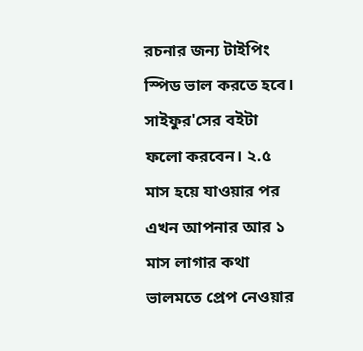রচনার জন্য টাইপিং স্পিড ভাল করতে হবে। সাইফুর'সের বইটা ফলো করবেন। ২.৫ মাস হয়ে যাওয়ার পর এখন আপনার আর ১ মাস লাগার কথা ভালমতে প্রেপ নেওয়ার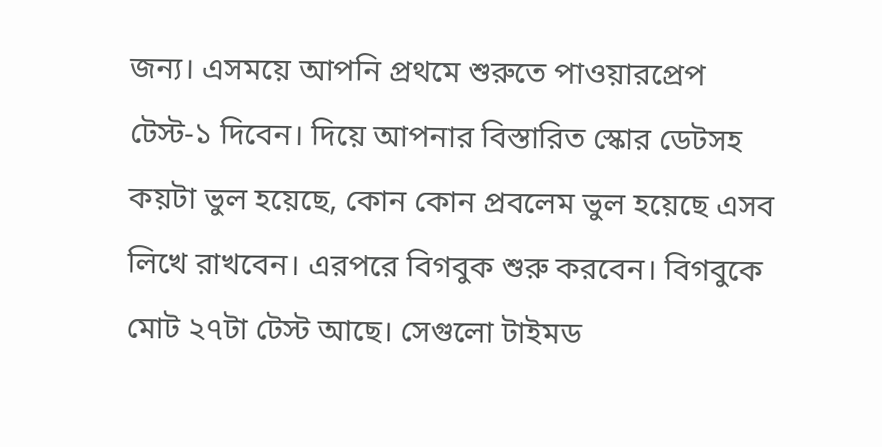জন্য। এসময়ে আপনি প্রথমে শুরুতে পাওয়ারপ্রেপ টেস্ট-১ দিবেন। দিয়ে আপনার বিস্তারিত স্কোর ডেটসহ কয়টা ভুল হয়েছে, কোন কোন প্রবলেম ভুল হয়েছে এসব লিখে রাখবেন। এরপরে বিগবুক শুরু করবেন। বিগবুকে মোট ২৭টা টেস্ট আছে। সেগুলো টাইমড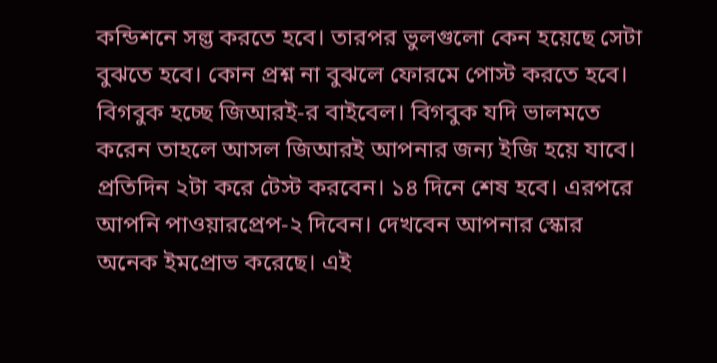কন্ডিশনে সল্ভ করতে হবে। তারপর ভুলগুলো কেন হয়েছে সেটা বুঝতে হবে। কোন প্রশ্ন না বুঝলে ফোরমে পোস্ট করতে হবে। বিগবুক হচ্ছে জিআরই-র বাইবেল। বিগবুক যদি ভালমতে করেন তাহলে আসল জিআরই আপনার জন্য ইজি হয়ে যাবে। প্রতিদিন ২টা করে টেস্ট করবেন। ১৪ দিনে শেষ হবে। এরপরে আপনি পাওয়ারপ্রেপ-২ দিবেন। দেখবেন আপনার স্কোর অনেক ইমপ্রোভ করেছে। এই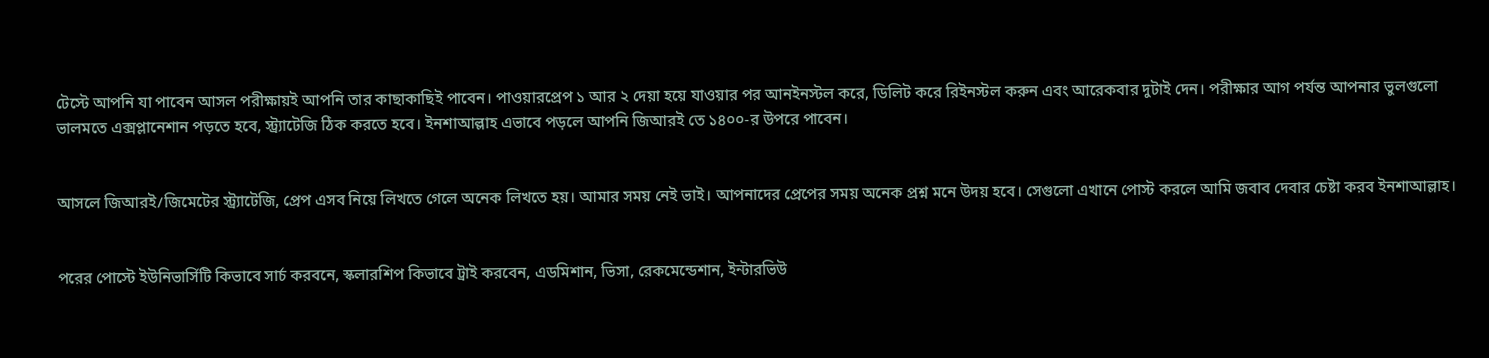টেস্টে আপনি যা পাবেন আসল পরীক্ষায়ই আপনি তার কাছাকাছিই পাবেন। পাওয়ারপ্রেপ ১ আর ২ দেয়া হয়ে যাওয়ার পর আনইনস্টল করে, ডিলিট করে রিইনস্টল করুন এবং আরেকবার দুটাই দেন। পরীক্ষার আগ পর্যন্ত আপনার ভুলগুলো ভালমতে এক্সপ্লানেশান পড়তে হবে, স্ট্র‌্যাটেজি ঠিক করতে হবে। ইনশাআল্লাহ এভাবে পড়লে আপনি জিআরই তে ১৪০০-র উপরে পাবেন।


আসলে জিআরই/জিমেটের স্ট্র‌্যাটেজি, প্রেপ এসব নিয়ে লিখতে গেলে অনেক লিখতে হয়। আমার সময় নেই ভাই। আপনাদের প্রেপের সময় অনেক প্রশ্ন মনে উদয় হবে। সেগুলো এখানে পোস্ট করলে আমি জবাব দেবার চেষ্টা করব ইনশাআল্লাহ।


পরের পোস্টে ইউনিভার্সিটি কিভাবে সার্চ করবনে, স্কলারশিপ কিভাবে ট্রাই করবেন, এডমিশান, ভিসা, রেকমেন্ডেশান, ইন্টারভিউ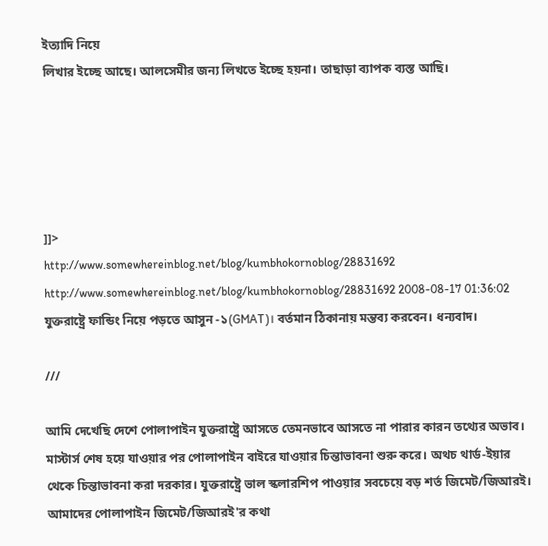ইত্যাদি নিয়ে
লিখার ইচ্ছে আছে। আলসেমীর জন্য লিখতে ইচ্ছে হয়না। তাছাড়া ব্যাপক ব্যস্ত আছি।





]]>
http://www.somewhereinblog.net/blog/kumbhokornoblog/28831692 http://www.somewhereinblog.net/blog/kumbhokornoblog/28831692 2008-08-17 01:36:02
যুক্তরাষ্ট্রে ফান্ডিং নিয়ে পড়তে আসুন -১(GMAT)। বর্তমান ঠিকানায় মন্তব্য করবেন। ধন্যবাদ।

///

আমি দেখেছি দেশে পোলাপাইন যুক্তরাষ্ট্রে আসতে তেমনভাবে আসতে না পারার কারন তথ্যের অভাব। মাস্টার্স শেষ হয়ে যাওয়ার পর পোলাপাইন বাইরে যাওয়ার চিন্তাভাবনা শুরু করে। অথচ থার্ড-ইয়ার থেকে চিন্তাভাবনা করা দরকার। যুক্তরাষ্ট্রে ভাল স্কলারশিপ পাওয়ার সবচেয়ে বড় শর্ত জিমেট/জিআরই। আমাদের পোলাপাইন জিমেট/জিআরই'র কথা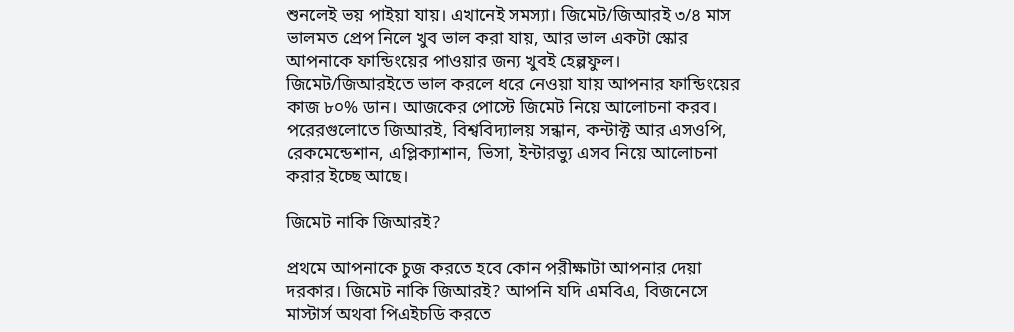শুনলেই ভয় পাইয়া যায়। এখানেই সমস্যা। জিমেট/জিআরই ৩/৪ মাস ভালমত প্রেপ নিলে খুব ভাল করা যায়, আর ভাল একটা স্কোর আপনাকে ফান্ডিংয়ের পাওয়ার জন্য খুবই হেল্পফুল। জিমেট/জিআরইতে ভাল করলে ধরে নেওয়া যায় আপনার ফান্ডিংয়ের কাজ ৮০% ডান। আজকের পোস্টে জিমেট নিয়ে আলোচনা করব। পরেরগুলোতে জিআরই, বিশ্ববিদ্যালয় সন্ধান, কন্টাক্ট আর এসওপি, রেকমেন্ডেশান, এপ্লিক্যাশান, ভিসা, ইন্টারভ্যু এসব নিয়ে আলোচনা করার ইচ্ছে আছে।

জিমেট নাকি জিআরই?

প্রথমে আপনাকে চুজ করতে হবে কোন পরীক্ষাটা আপনার দেয়া দরকার। জিমেট নাকি জিআরই? আপনি যদি এমবিএ, বিজনেসে মাস্টার্স অথবা পিএইচডি করতে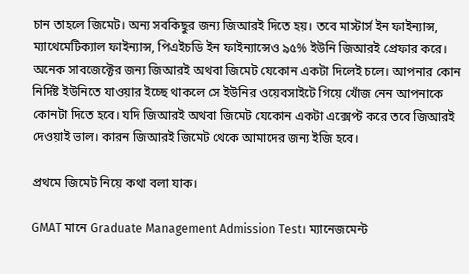চান তাহলে জিমেট। অন্য সবকিছুর জন্য জিআরই দিতে হয়। তবে মাস্টার্স ইন ফাইন্যান্স, ম্যাথেমেটিক্যাল ফাইন্যান্স, পিএইচডি ইন ফাইন্যান্সেও ৯৫% ইউনি জিআরই প্রেফার করে। অনেক সাবজেক্টের জন্য জিআরই অথবা জিমেট যেকোন একটা দিলেই চলে। আপনার কোন নির্দিষ্ট ইউনিতে যাওয়ার ইচ্ছে থাকলে সে ইউনির ওয়েবসাইটে গিয়ে খোঁজ নেন আপনাকে কোনটা দিতে হবে। যদি জিআরই অথবা জিমেট যেকোন একটা এক্সেপ্ট করে তবে জিআরই দেওয়াই ভাল। কারন জিআরই জিমেট থেকে আমাদের জন্য ইজি হবে।

প্রথমে জিমেট নিয়ে কথা বলা যাক।

GMAT মানে Graduate Management Admission Test। ম্যানেজমেন্ট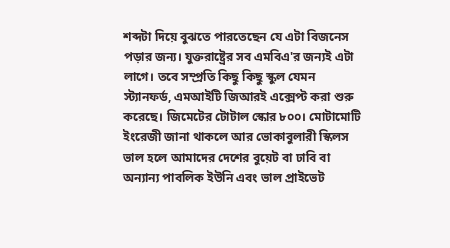শব্দটা দিয়ে বুঝতে পারতেছেন যে এটা বিজনেস পড়ার জন্য। যুক্তরাষ্ট্রের সব এমবিএ'র জন্যই এটা লাগে। তবে সম্প্রতি কিছু কিছু স্কুল যেমন স্ট্যানফর্ড, এমআইটি জিআরই এক্সেপ্ট করা শুরু করেছে। জিমেটের টোটাল স্কোর ৮০০। মোটামোটি ইংরেজী জানা থাকলে আর ভোকাবুলারী স্কিলস ভাল হলে আমাদের দেশের বুয়েট বা ঢাবি বা অন্যান্য পাবলিক ইউনি এবং ভাল প্রাইভেট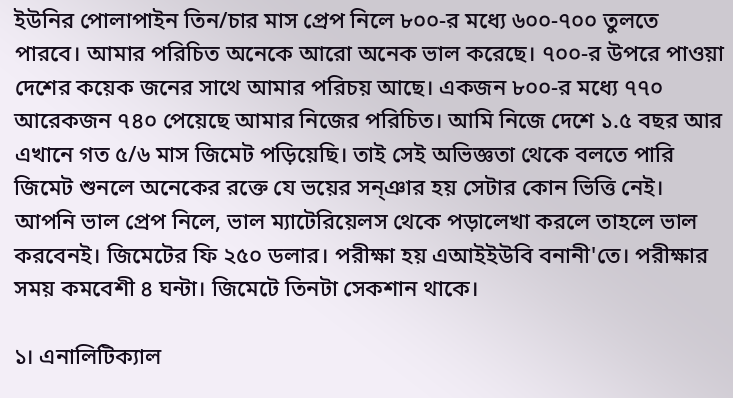ইউনির পোলাপাইন তিন/চার মাস প্রেপ নিলে ৮০০-র মধ্যে ৬০০-৭০০ তুলতে পারবে। আমার পরিচিত অনেকে আরো অনেক ভাল করেছে। ৭০০-র উপরে পাওয়া দেশের কয়েক জনের সাথে আমার পরিচয় আছে। একজন ৮০০-র মধ্যে ৭৭০ আরেকজন ৭৪০ পেয়েছে আমার নিজের পরিচিত। আমি নিজে দেশে ১.৫ বছর আর এখানে গত ৫/৬ মাস জিমেট পড়িয়েছি। তাই সেই অভিজ্ঞতা থেকে বলতে পারি জিমেট শুনলে অনেকের রক্তে যে ভয়ের সন্ঞার হয় সেটার কোন ভিত্তি নেই। আপনি ভাল প্রেপ নিলে, ভাল ম্যাটেরিয়েলস থেকে পড়ালেখা করলে তাহলে ভাল করবেনই। জিমেটের ফি ২৫০ ডলার। পরীক্ষা হয় এআইইউবি বনানী'তে। পরীক্ষার সময় কমবেশী ৪ ঘন্টা। জিমেটে তিনটা সেকশান থাকে।

১। এনালিটিক্যাল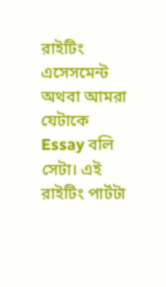রাইটিং এসেসমেন্ট অথবা আমরা যেটাকে Essay বলি সেটা। এই রাইটিং পার্টটা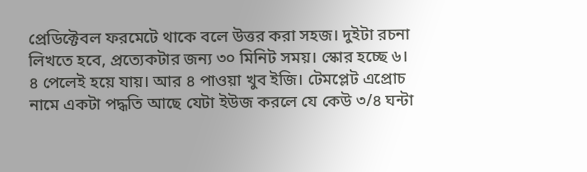প্রেডিক্টেবল ফরমেটে থাকে বলে উত্তর করা সহজ। দুইটা রচনা লিখতে হবে, প্রত্যেকটার জন্য ৩০ মিনিট সময়। স্কোর হচ্ছে ৬। ৪ পেলেই হয়ে যায়। আর ৪ পাওয়া খুব ইজি। টেমপ্লেট এপ্রোচ নামে একটা পদ্ধতি আছে যেটা ইউজ করলে যে কেউ ৩/৪ ঘন্টা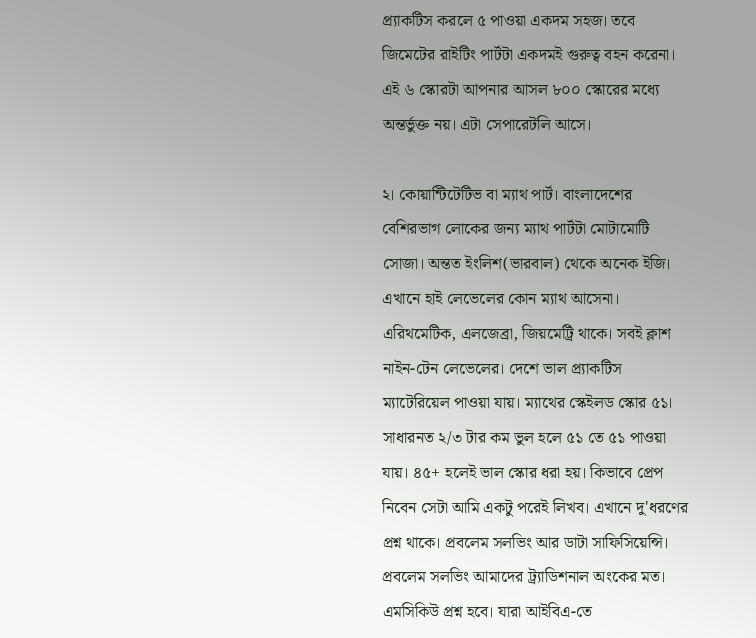প্র্যাকটিস করলে ৫ পাওয়া একদম সহজ। তবে জিমেটের রাইটিং পার্টটা একদমই গুরুত্ব বহন করেনা। এই ৬ স্কোরটা আপনার আসল ৮০০ স্কোরের মধ্যে অন্তর্ভুক্ত নয়। এটা সেপারেটলি আসে।

২। কোয়ান্টিটেটিভ বা ম্যাথ পার্ট। বাংলাদেশের বেশিরভাগ লোকের জন্য ম্যাথ পার্টটা মোটামোটি সোজা। অন্তত ইংলিশ(ভারবাল) থেকে অনেক ইজি। এখানে হাই লেভেলের কোন ম্যাথ আসেনা। এরিথমেটিক, এলজেব্রা, জিয়মেট্রি থাকে। সবই ক্লাশ নাইন-টেন লেভেলের। দেশে ভাল প্র্যাকটিস ম্যাটেরিয়েল পাওয়া যায়। ম্যাথের স্কেইলড স্কোর ৫১। সাধারনত ২/৩ টার কম ভুল হলে ৫১ তে ৫১ পাওয়া যায়। ৪৫+ হলেই ভাল স্কোর ধরা হয়। কিভাবে প্রেপ নিবেন সেটা আমি একটু পরেই লিখব। এখানে দু'ধরণের প্রশ্ন থাকে। প্রবলেম সলভিং আর ডাটা সাফিসিয়েন্সি। প্রবলেম সলভিং আমাদের ট্র্যাডিশনাল অংকের মত। এমসিকিউ প্রশ্ন হবে। যারা আইবিএ-তে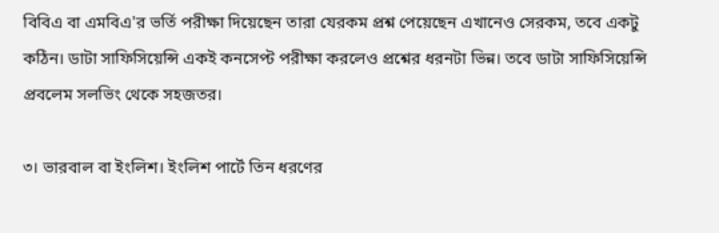বিবিএ বা এমবিএ'র ভর্তি পরীক্ষা দিয়েছেন তারা যেরকম প্রশ্ন পেয়েছেন এখানেও সেরকম, তবে একটু কঠিন। ডাটা সাফিসিয়েন্সি একই কনসেপ্ট পরীক্ষা করলেও প্রশ্নের ধরনটা ভিন্ন। তবে ডাটা সাফিসিয়েন্সি প্রবলেম সলভিং থেকে সহজতর।

৩। ভারবাল বা ইংলিশ। ইংলিশ পার্টে তিন ধরণের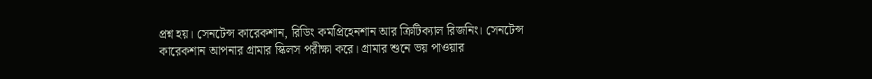প্রশ্ন হয়। সেনটেন্স কারেকশান, রিডিং কমপ্রিহেনশান আর ক্রিটিক্যাল রিজনিং। সেনটেন্স কারেকশান আপনার গ্রামার স্কিলস পরীক্ষা করে। গ্রামার শুনে ভয় পাওয়ার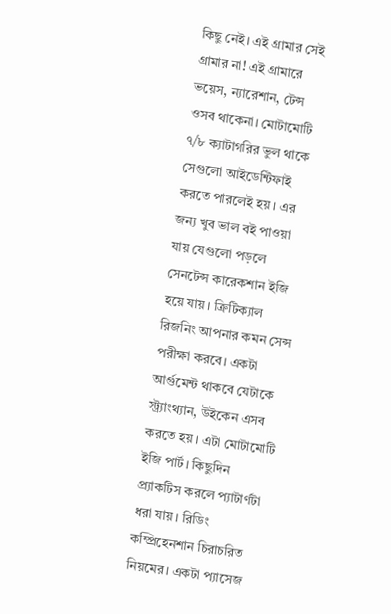কিছু নেই। এই গ্রামার সেই গ্রামার না! এই গ্রামারে ভয়েস, ন্যারেশান, টেন্স ওসব থাকেনা। মোটামোটি ৭/৮ ক্যাটাগরির ভুল থাকে সেগুলো আইডেন্টিফাই করতে পারলেই হয়। এর জন্য খুব ভাল বই পাওয়া যায় যেগুলো পড়লে সেনটেন্স কারেকশান ইজি হয়ে যায়। ক্রিটিক্যাল রিজনিং আপনার কমন সেন্স পরীক্ষা করবে। একটা আর্গুমেন্ট থাকবে যেটাকে স্ট্র্যাংথ্যান, উইকেন এসব করতে হয়। এটা মোটামোটি ইজি পার্ট। কিছুদিন প্র্যাকটিস করলে প্যাটার্ণটা ধরা যায়। রিডিং কম্প্রিহেনশান চিরাচরিত নিয়মের। একটা প্যাসেজ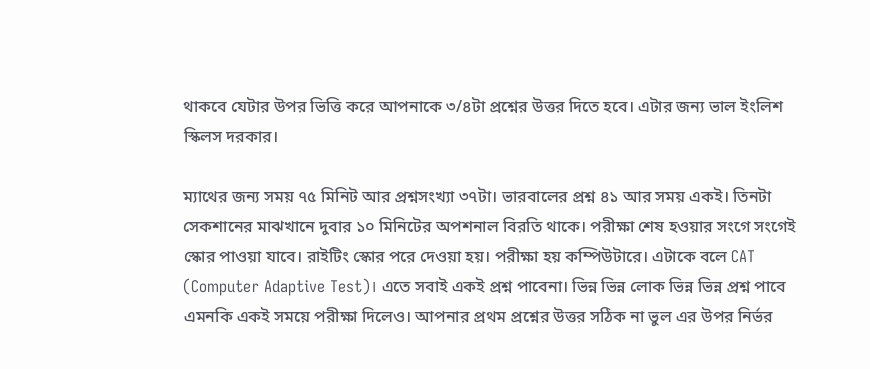থাকবে যেটার উপর ভিত্তি করে আপনাকে ৩/৪টা প্রশ্নের উত্তর দিতে হবে। এটার জন্য ভাল ইংলিশ স্কিলস দরকার।

ম্যাথের জন্য সময় ৭৫ মিনিট আর প্রশ্নসংখ্যা ৩৭টা। ভারবালের প্রশ্ন ৪১ আর সময় একই। তিনটা সেকশানের মাঝখানে দুবার ১০ মিনিটের অপশনাল বিরতি থাকে। পরীক্ষা শেষ হওয়ার সংগে সংগেই স্কোর পাওয়া যাবে। রাইটিং স্কোর পরে দেওয়া হয়। পরীক্ষা হয় কম্পিউটারে। এটাকে বলে CAT (Computer Adaptive Test)। এতে সবাই একই প্রশ্ন পাবেনা। ভিন্ন ভিন্ন লোক ভিন্ন ভিন্ন প্রশ্ন পাবে এমনকি একই সময়ে পরীক্ষা দিলেও। আপনার প্রথম প্রশ্নের উত্তর সঠিক না ভুল এর উপর নির্ভর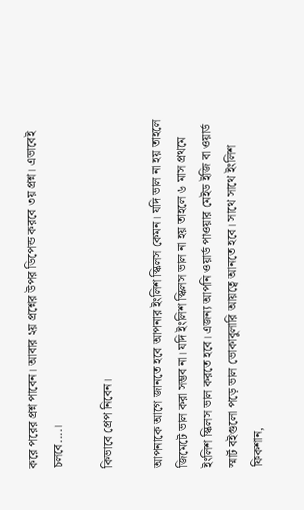করে পরের প্রশ্ন পাবেন। আবার ২য় প্রশ্নের উপর ডিপেন্ড করবে ৩য় প্রশ্ন। এভাবেই চলবে....।

কিভাবে প্রেপ নিবেন।

আপনাকে আগে জানতে হবে আপনার ইংলিশ স্কিলস কেমন। যদি ভাল না হয় তাহলে জিমেটে ভাল করা সম্ভব না। যদি ইংলিশ স্কিলস ভাল না হয় তাহলে ৬ মাস প্রথমে ইংলিশ স্কিলস ভাল করতে হবে। এজন্য আপনি ওয়ার্ড পাওয়ার মেইড ইজি বা ওয়ার্ড স্মার্ট বইগুলো পড়ে ভাল ভোকাবুলারি আয়ত্বে আনতে হবে। সাথে সাথে ইংলিশ ফিকশান,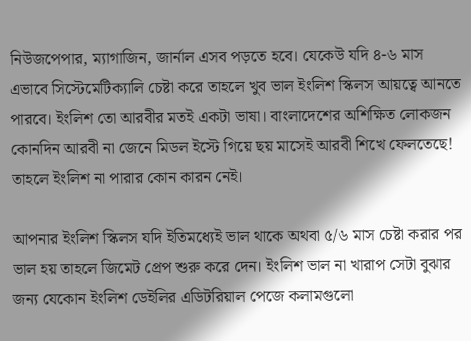নিউজপেপার, ম্যাগাজিন, জার্নাল এসব পড়তে হবে। যেকেউ যদি ৪-৬ মাস এভাবে সিস্টেমেটিক্যালি চেষ্টা করে তাহলে খুব ভাল ইংলিশ স্কিলস আয়ত্বে আনতে পারবে। ইংলিশ তো আরবীর মতই একটা ভাষা। বাংলাদেশের অশিক্ষিত লোকজন কোনদিন আরবী না জেনে মিডল ইস্টে গিয়ে ছয় মাসেই আরবী শিখে ফেলতেছে! তাহলে ইংলিশ না পারার কোন কারন নেই।

আপনার ইংলিশ স্কিলস যদি ইতিমধ্যেই ভাল থাকে অথবা ৫/৬ মাস চেষ্টা করার পর ভাল হয় তাহলে জিমেট প্রেপ শুরু করে দেন। ইংলিশ ভাল না খারাপ সেটা বুঝার জন্য যেকোন ইংলিশ ডেইলির এডিটরিয়াল পেজে কলামগুলো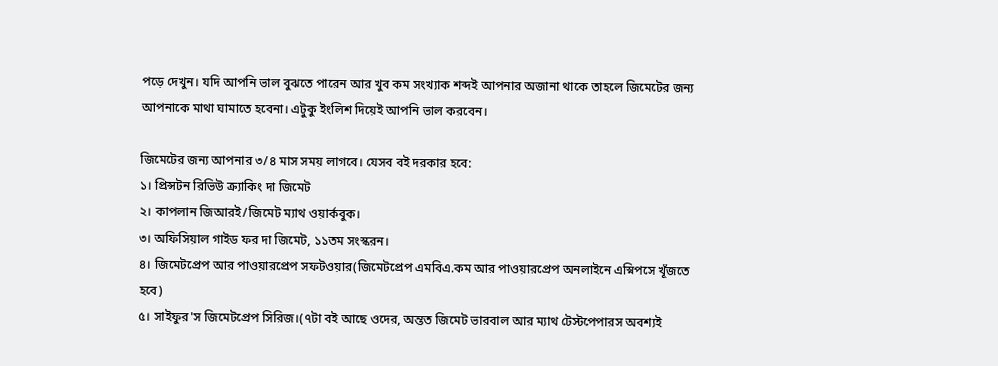পড়ে দেখুন। যদি আপনি ভাল বুঝতে পারেন আর খুব কম সংখ্যাক শব্দই আপনার অজানা থাকে তাহলে জিমেটের জন্য আপনাকে মাথা ঘামাতে হবেনা। এটুকু ইংলিশ দিয়েই আপনি ভাল করবেন।

জিমেটের জন্য আপনার ৩/৪ মাস সময় লাগবে। যেসব বই দরকার হবে:
১। প্রিন্সটন রিভিউ ক্র্যাকিং দা জিমেট
২। কাপলান জিআরই/জিমেট ম্যাথ ওয়ার্কবুক।
৩। অফিসিয়াল গাইড ফর দা জিমেট, ১১তম সংস্করন।
৪। জিমেটপ্রেপ আর পাওয়ারপ্রেপ সফটওয়ার(জিমেটপ্রেপ এমবিএ.কম আর পাওয়ারপ্রেপ অনলাইনে এস্নিপসে খূঁজতে হবে)
৫। সাইফুর'স জিমেটপ্রেপ সিরিজ।(৭টা বই আছে ওদের, অন্তত জিমেট ভারবাল আর ম্যাথ টেস্টপেপারস অবশ্যই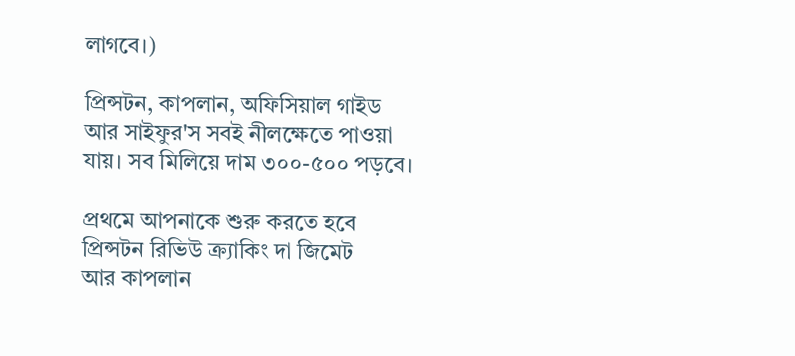লাগবে।)

প্রিন্সটন, কাপলান, অফিসিয়াল গাইড আর সাইফুর'স সবই নীলক্ষেতে পাওয়া যায়। সব মিলিয়ে দাম ৩০০-৫০০ পড়বে।

প্রথমে আপনাকে শুরু করতে হবে প্রিন্সটন রিভিউ ক্র্যাকিং দা জিমেট
আর কাপলান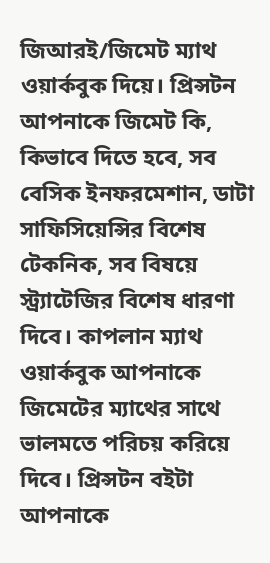জিআরই/জিমেট ম্যাথ ওয়ার্কবুক দিয়ে। প্রিন্সটন আপনাকে জিমেট কি, কিভাবে দিতে হবে, সব বেসিক ইনফরমেশান, ডাটা সাফিসিয়েন্সির বিশেষ টেকনিক, সব বিষয়ে স্ট্র‌্যাটেজির বিশেষ ধারণা দিবে। কাপলান ম্যাথ ওয়ার্কবুক আপনাকে জিমেটের ম্যাথের সাথে ভালমতে পরিচয় করিয়ে দিবে। প্রিন্সটন বইটা আপনাকে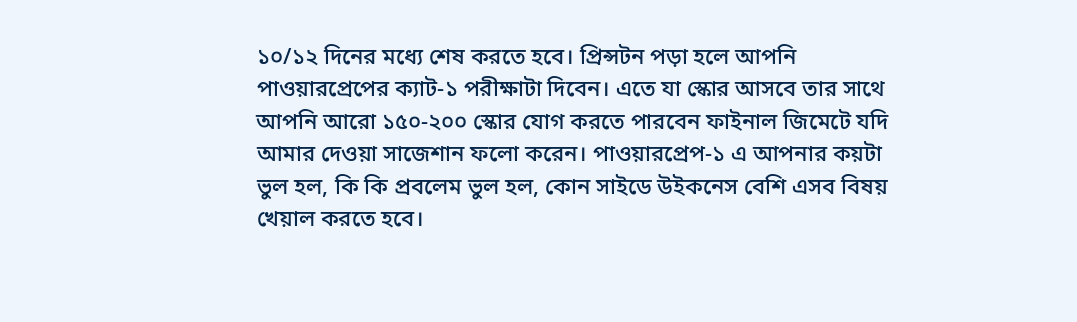১০/১২ দিনের মধ্যে শেষ করতে হবে। প্রিন্সটন পড়া হলে আপনি পাওয়ারপ্রেপের ক্যাট-১ পরীক্ষাটা দিবেন। এতে যা স্কোর আসবে তার সাথে আপনি আরো ১৫০-২০০ স্কোর যোগ করতে পারবেন ফাইনাল জিমেটে যদি আমার দেওয়া সাজেশান ফলো করেন। পাওয়ারপ্রেপ-১ এ আপনার কয়টা ভুল হল, কি কি প্রবলেম ভুল হল, কোন সাইডে উইকনেস বেশি এসব বিষয় খেয়াল করতে হবে।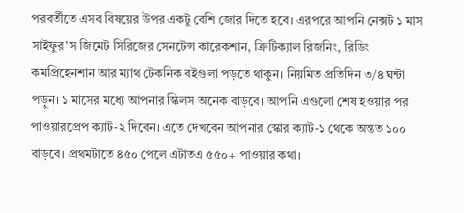পরবর্তীতে এসব বিষয়ের উপর একটু বেশি জোর দিতে হবে। এরপরে আপনি নেক্সট ১ মাস সাইফুর'স জিমেট সিরিজের সেনটেন্স কারেকশান, ক্রিটিক্যাল রিজনিং, রিডিং কমপ্রিহেনশান আর ম্যাথ টেকনিক বইগুলা পড়তে থাকুন। নিয়মিত প্রতিদিন ৩/৪ ঘন্টা পড়ুন। ১ মাসের মধ্যে আপনার স্কিলস অনেক বাড়বে। আপনি এগুলো শেষ হওয়ার পর পাওয়ারপ্রেপ ক্যাট-২ দিবেন। এতে দেখবেন আপনার স্কোর ক্যাট-১ থেকে অন্তত ১০০ বাড়বে। প্রথমটাতে ৪৫০ পেলে এটাতএ ৫৫০+ পাওয়ার কথা।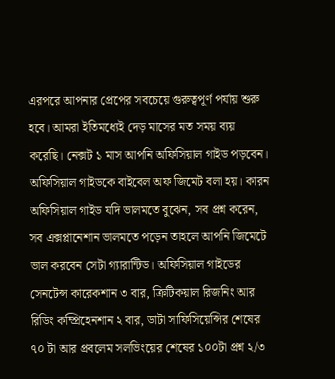এরপরে আপনার প্রেপের সবচেয়ে গুরুত্বপূর্ণ পর্যায় শুরু হবে। আমরা ইতিমধ্যেই দেড় মাসের মত সময় ব্যয় করেছি। নেক্সট ১ মাস আপনি অফিসিয়াল গাইড পড়বেন। অফিসিয়াল গাইডকে বাইবেল অফ জিমেট বলা হয়। কারন অফিসিয়াল গাইড যদি ভালমতে বুঝেন, সব প্রশ্ন করেন, সব এক্সপ্লানেশান ভালমতে পড়েন তাহলে আপনি জিমেটে ভাল করবেন সেটা গ্যারান্টিড। অফিসিয়াল গাইডের সেনটেন্স কারেকশান ৩ বার, ক্রিটিকয়াল রিজনিং আর রিডিং কম্প্রিহেনশান ২ বার, ডাটা সাফিসিয়েন্সির শেষের ৭০ টা আর প্রবলেম সলভিংয়ের শেষের ১০০টা প্রশ্ন ২/৩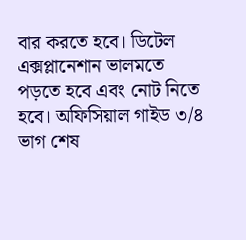বার করতে হবে। ডিটেল এক্সপ্লানেশান ভালমতে পড়তে হবে এবং নোট নিতে হবে। অফিসিয়াল গাইড ৩/৪ ভাগ শেষ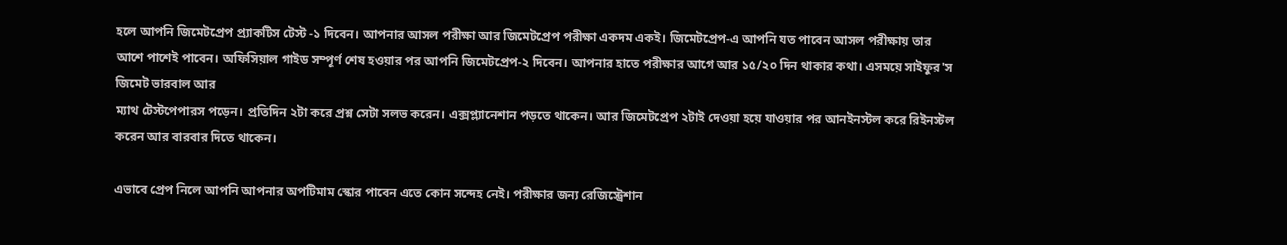হলে আপনি জিমেটপ্রেপ প্র্যাকটিস টেস্ট -১ দিবেন। আপনার আসল পরীক্ষা আর জিমেটপ্রেপ পরীক্ষা একদম একই। জিমেটপ্রেপ-এ আপনি যত পাবেন আসল পরীক্ষায় তার আশে পাশেই পাবেন। অফিসিয়াল গাইড সম্পূর্ণ শেষ হওয়ার পর আপনি জিমেটপ্রেপ-২ দিবেন। আপনার হাতে পরীক্ষার আগে আর ১৫/২০ দিন থাকার কথা। এসময়ে সাইফুর'স জিমেট ভারবাল আর
ম্যাথ টেস্টপেপারস পড়েন। প্রতিদিন ২টা করে প্রশ্ন সেটা সলভ করেন। এক্সপ্ল্যানেশান পড়তে থাকেন। আর জিমেটপ্রেপ ২টাই দেওয়া হয়ে যাওয়ার পর আনইনস্টল করে রিইনস্টল করেন আর বারবার দিতে থাকেন।

এভাবে প্রেপ নিলে আপনি আপনার অপটিমাম স্কোর পাবেন এতে কোন সন্দেহ নেই। পরীক্ষার জন্য রেজিস্ট্রেশান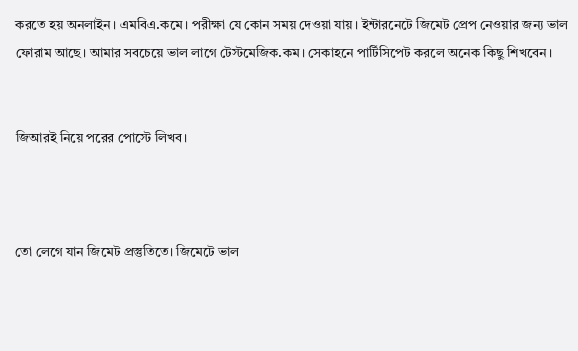করতে হয় অনলাইন। এমবিএ.কমে। পরীক্ষা যে কোন সময় দেওয়া যায়। ইন্টারনেটে জিমেট প্রেপ নেওয়ার জন্য ভাল ফোরাম আছে। আমার সবচেয়ে ভাল লাগে টেস্টমেজিক.কম। সেকাহনে পার্টিসিপেট করলে অনেক কিছু শিখবেন।


জিআরই নিয়ে পরের পোস্টে লিখব।



তো লেগে যান জিমেট প্রস্তুতিতে। জিমেটে ভাল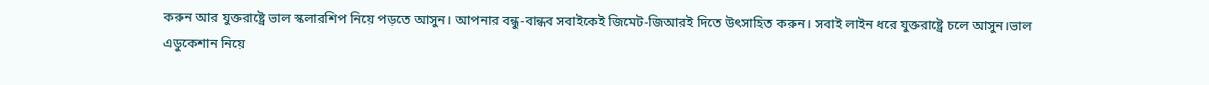করুন আর যুক্তরাষ্ট্রে ভাল স্কলারশিপ নিয়ে পড়তে আসুন। আপনার বন্ধু-বান্ধব সবাইকেই জিমেট-জিআরই দিতে উৎসাহিত করুন। সবাই লাইন ধরে যুক্তরাষ্ট্রে চলে আসুন।ভাল এডুকেশান নিয়ে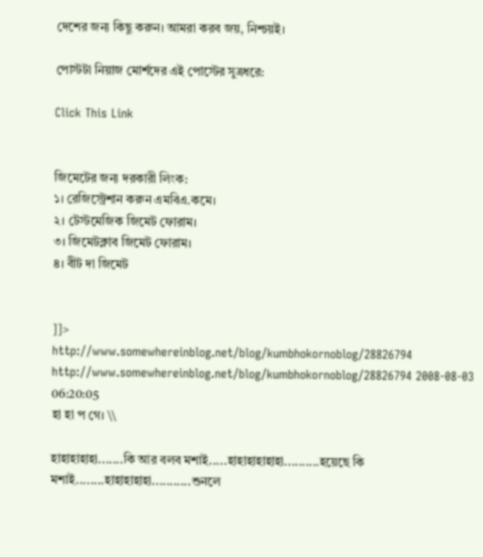দেশের জন্য কিছু করুন। আমরা করব জয়, নিশ্চয়ই।

পোস্টটা নিয়াজ মোর্শদের এই পোস্টের সুত্রধরে:

Click This Link


জিমেটের জন্য দরকারী লিংক:
১। রেজিস্ট্রেশান করুন এমবিএ.কমে।
২। টেস্টমেজিক জিমেট ফোরাম।
৩। জিমেটক্লাব জিমেট ফোরাম।
৪। বীট দা জিমেট


]]>
http://www.somewhereinblog.net/blog/kumbhokornoblog/28826794 http://www.somewhereinblog.net/blog/kumbhokornoblog/28826794 2008-08-03 06:20:05
হা হা প গে। \\

হাহাহাহাহা.......কি আর বলব মশাই.....হাহাহাহাহাহা..........হয়েছে কি মশাই........হাহাহাহাহা...........শুনলে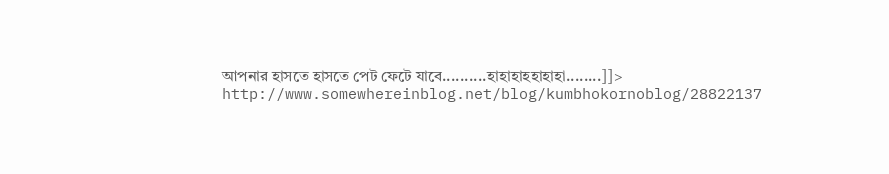আপনার হাসতে হাসতে পেট ফেটে যাবে..........হাহাহাহহাহাহা........]]>
http://www.somewhereinblog.net/blog/kumbhokornoblog/28822137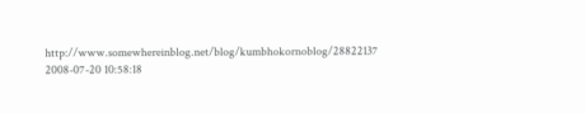http://www.somewhereinblog.net/blog/kumbhokornoblog/28822137 2008-07-20 10:58:18